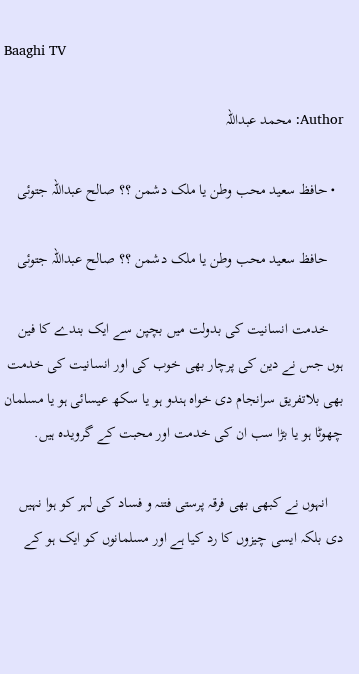Baaghi TV

Author: محمد عبداللہ

  • حافظ سعید محب وطن یا ملک دشمن ؟؟ صالح عبداللہ جتوئی

    حافظ سعید محب وطن یا ملک دشمن ؟؟ صالح عبداللہ جتوئی

    خدمت انسانیت کی بدولت میں بچپن سے ایک بندے کا فین ہوں جس نے دین کی پرچار بھی خوب کی اور انسانیت کی خدمت بھی بلاتفریق سرانجام دی خواہ ہندو ہو یا سکھ عیسائی ہو یا مسلمان چھوٹا ہو یا بڑا سب ان کی خدمت اور محبت کے گرویدہ ہیں.

    انہوں نے کبھی بھی فرقہ پرستی فتنہ و فساد کی لہر کو ہوا نہیں دی بلکہ ایسی چیزوں کا رد کیا ہے اور مسلمانوں کو ایک ہو کے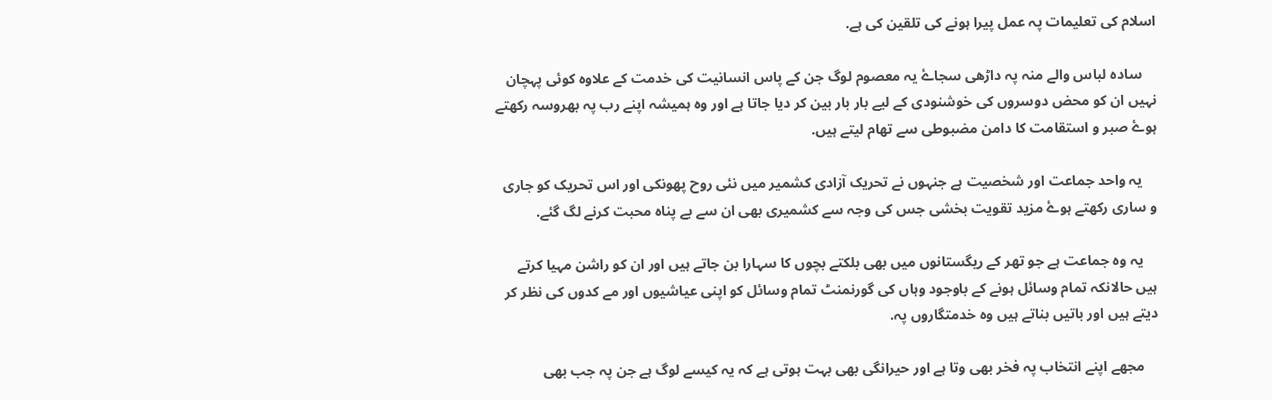اسلام کی تعلیمات پہ عمل پیرا ہونے کی تلقین کی ہے.

    سادہ لباس والے منہ پہ داڑھی سجاۓ یہ معصوم لوگ جن کے پاس انسانیت کی خدمت کے علاوہ کوئی پہچان نہیں ان کو محض دوسروں کی خوشنودی کے لیے بار بار بین کر دیا جاتا ہے اور وہ ہمیشہ اپنے رب پہ بھروسہ رکھتے ہوۓ صبر و استقامت کا دامن مضبوطی سے تھام لیتے ہیں.

    یہ واحد جماعت اور شخصیت ہے جنہوں نے تحریک آزادی کشمیر میں نئی روح پھونکی اور اس تحریک کو جاری و ساری رکھتے ہوۓ مزید تقویت بخشی جس کی وجہ سے کشمیری بھی ان سے بے پناہ محبت کرنے لگ گئے.

    یہ وہ جماعت ہے جو تھر کے ریگستانوں میں بھی بلکتے بچوں کا سہارا بن جاتے ہیں اور ان کو راشن مہیا کرتے ہیں حالانکہ تمام وسائل ہونے کے باوجود وہاں کی گورنمنٹ تمام وسائل کو اپنی عیاشیوں اور مے کدوں کی نظر کر دیتے ہیں اور باتیں بناتے ہیں وہ خدمتگاروں پہ.

    مجھے اپنے انتخاب پہ فخر بھی وتا ہے اور حیرانگی بھی بہت ہوتی ہے کہ یہ کیسے لوگ ہے جن پہ جب بھی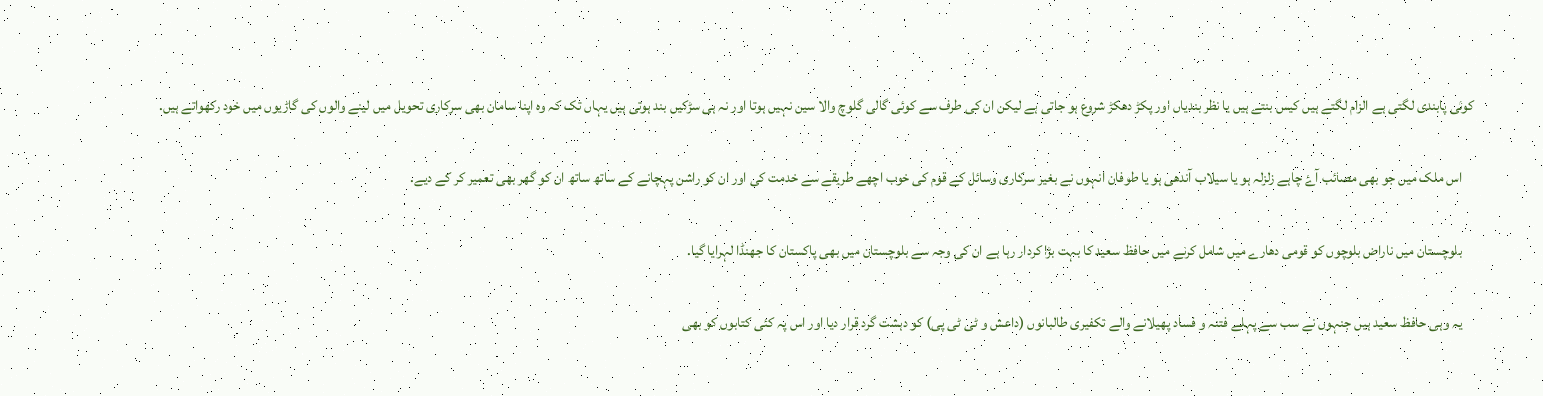کوئی پابندی لگتی ہے الزام لگتے ہیں کیس بنتے ہیں یا نظر بندیاں اور پکڑ دھکڑ شروع ہو جاتی ہے لیکن ان کی طرف سے کوئی گالی گلوچ والا سین نہیں ہوتا اور نہ ہی سڑکیں بند ہوتی ہیں یہاں تک کہ وہ اپنا سامان بھی سرکاری تحویل میں لینے والوں کی گاڑیوں میں خود رکھواتے ہیں.

    اس ملک میں جو بھی مصائب آۓ چاہے زلزلہ ہو یا سیلاب آندھی ہو یا طوفان انہوں نے بغیر سرکاری وسائل کے قوم کی خوب اچھے طریقے سے خدمت کی اور ان کو راشن پہچانے کے ساتھ ساتھ ان کو گھر بھی تعمیر کر کے دیے.

    بلوچستان میں ناراض بلوچوں کو قومی دھارے میں شامل کرنے میں حافظ سعید کا بہت بڑا کردار رہا ہے ان کی وجہ سے بلوچستان میں بھی پاکستان کا جھنڈا لہرایا گیا.

    یہ وہی حافظ سعید ہیں جنہوں نے سب سے پہلے فتنہ و فساد پھیلانے والے تکفیری طالبانوں (داعش و ٹی ٹی پی) کو دہشت گرد قرار دیا اور اس پہ کئی کتابوں کو بھی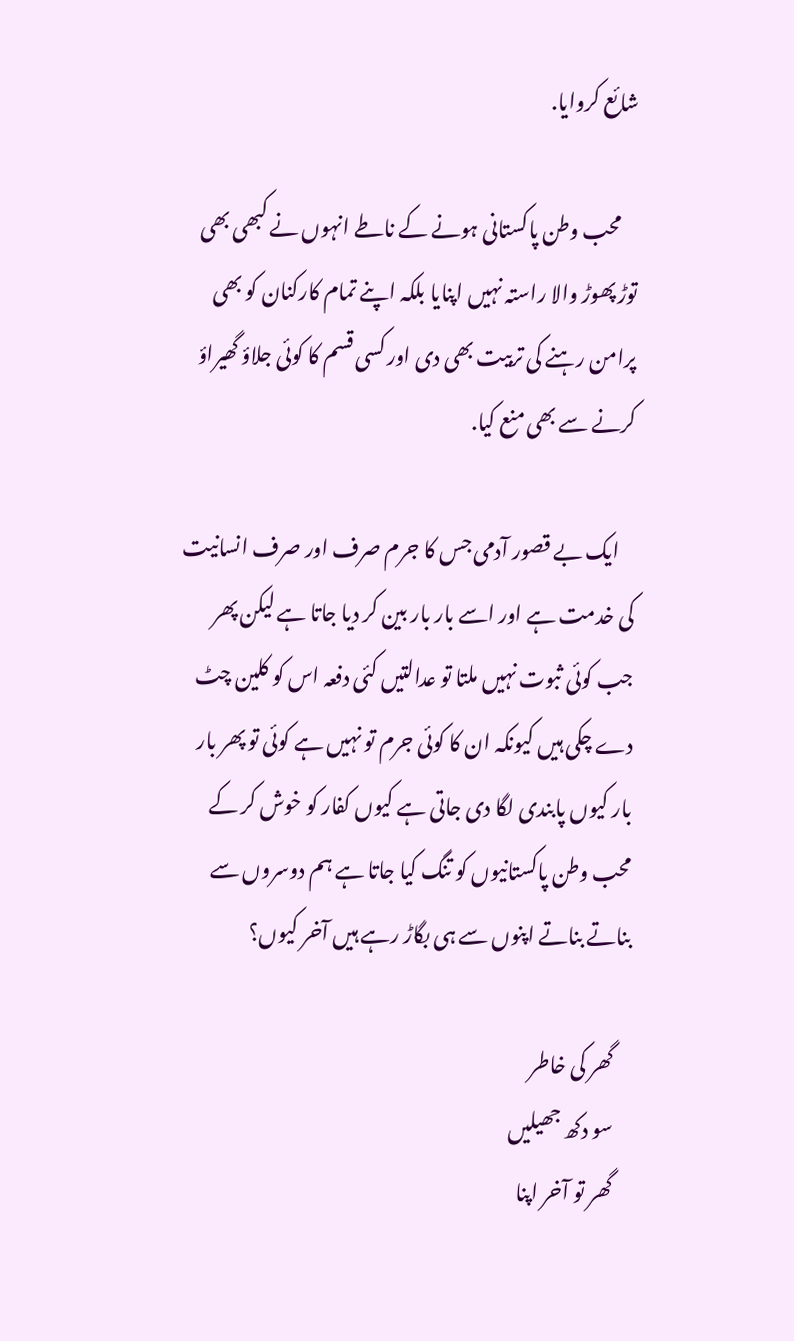شائع کروایا.

    محب وطن پاکستانی ہونے کے ناطے انہوں نے کبھی بھی توڑ پھوڑ والا راستہ نہیں اپنایا بلکہ اپنے تمام کارکنان کو بھی پرامن رہنے کی تربیت بھی دی اور کسی قسم کا کوئی جلاؤ گھیراؤ کرنے سے بھی منع کیا.

    ایک بے قصور آدمی جس کا جرم صرف اور صرف انسانیت کی خدمت ہے اور اسے بار بار بین کر دیا جاتا ہے لیکن پھر جب کوئی ثبوت نہیں ملتا تو عدالتیں کئی دفعہ اس کو کلین چٹ دے چکی ہیں کیونکہ ان کا کوئی جرم تو نہیں ہے کوئی تو پھر بار بار کیوں پابندی لگا دی جاتی ہے کیوں کفار کو خوش کر کے محب وطن پاکستانیوں کو تنگ کیا جاتا ہے ہم دوسروں سے بناتے بناتے اپنوں سے ہی بگاڑ رہے ہیں آخر کیوں؟

    گھر کی خاطر
    سو دکھ جھیلیں
    گھر تو آخر اپنا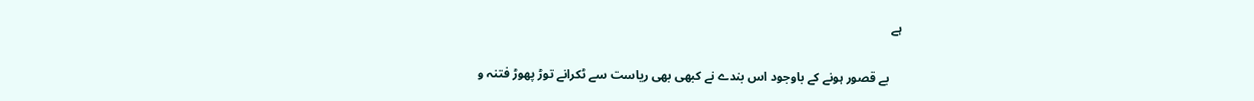ہے

    بے قصور ہونے کے باوجود اس بندے نے کبھی بھی ریاست سے ٹکرانے توڑ پھوڑ فتنہ و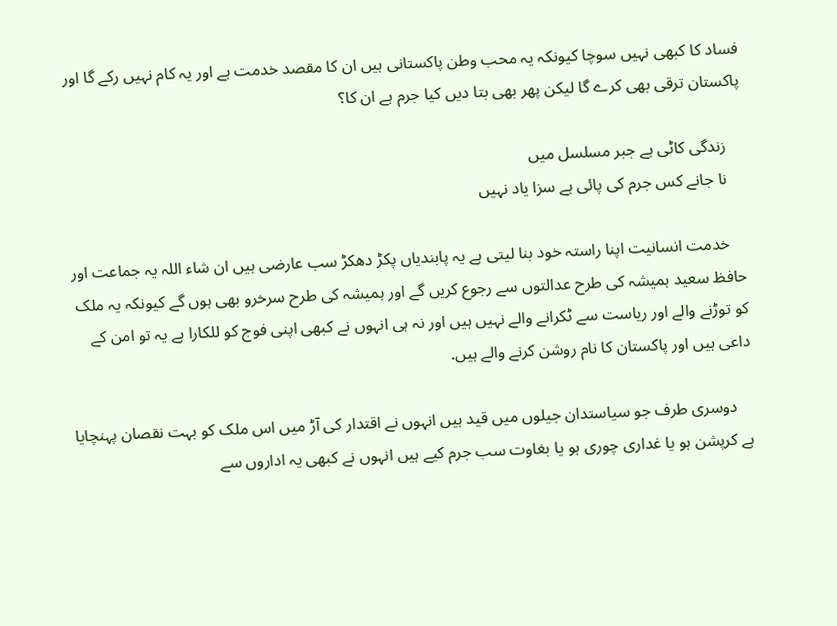فساد کا کبھی نہیں سوچا کیونکہ یہ محب وطن پاکستانی ہیں ان کا مقصد خدمت ہے اور یہ کام نہیں رکے گا اور پاکستان ترقی بھی کرے گا لیکن پھر بھی بتا دیں کیا جرم ہے ان کا؟

    زندگی کاٹی ہے جبر مسلسل میں
    نا جانے کس جرم کی پائی ہے سزا یاد نہیں

    خدمت انسانیت اپنا راستہ خود بنا لیتی ہے یہ پابندیاں پکڑ دھکڑ سب عارضی ہیں ان شاء اللہ یہ جماعت اور حافظ سعید ہمیشہ کی طرح عدالتوں سے رجوع کریں گے اور ہمیشہ کی طرح سرخرو بھی ہوں گے کیونکہ یہ ملک کو توڑنے والے اور ریاست سے ٹکرانے والے نہیں ہیں اور نہ ہی انہوں نے کبھی اپنی فوج کو للکارا ہے یہ تو امن کے داعی ہیں اور پاکستان کا نام روشن کرنے والے ہیں.

    دوسری طرف جو سیاستدان جیلوں میں قید ہیں انہوں نے اقتدار کی آڑ میں اس ملک کو بہت نقصان پہنچایا ہے کرپشن ہو یا غداری چوری ہو یا بغاوت سب جرم کیے ہیں انہوں نے کبھی یہ اداروں سے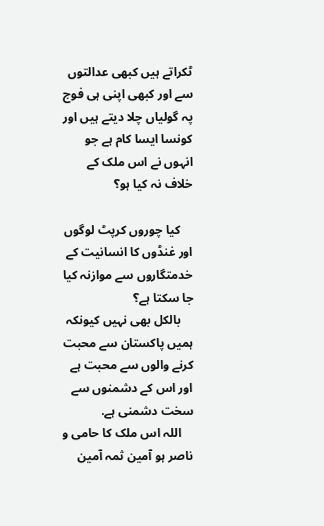ٹکراتے ہیں کبھی عدالتوں سے اور کبھی اپنی ہی فوج پہ گولیاں چلا دیتے ہیں اور کونسا ایسا کام ہے جو انہوں نے اس ملک کے خلاف نہ کیا ہو؟

    کیا چوروں کرپٹ لوگوں اور غنڈوں کا انسانیت کے خدمتگاروں سے موازنہ کیا جا سکتا ہے؟
    بالکل بھی نہیں کیونکہ ہمیں پاکستان سے محبت کرنے والوں سے محبت ہے اور اس کے دشمنوں سے سخت دشمنی ہے.
    اللہ اس ملک کا حامی و ناصر ہو آمین ثمہ آمین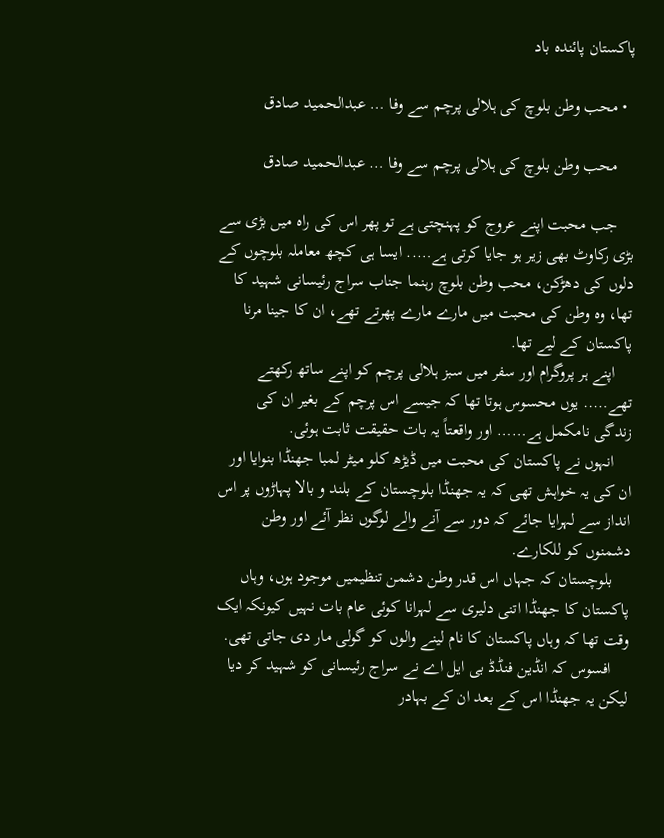پاکستان پائندہ باد

  • محب وطن بلوچ کی ہلالی پرچم سے وفا … عبدالحمید صادق

    محب وطن بلوچ کی ہلالی پرچم سے وفا … عبدالحمید صادق

    جب محبت اپنے عروج کو پہنچتی ہے تو پھر اس کی راہ میں بڑی سے بڑی رکاوٹ بھی زیر ہو جایا کرتی ہے….. ایسا ہی کچھ معاملہ بلوچوں کے دلوں کی دھڑکن، محب وطن بلوچ رہنما جناب سراج رئیسانی شہید کا تھا، وہ وطن کی محبت میں مارے مارے پھرتے تھے، ان کا جینا مرنا پاکستان کے لیے تھا.
    اپنے ہر پروگرام اور سفر میں سبز ہلالی پرچم کو اپنے ساتھ رکھتے تھے….. یوں محسوس ہوتا تھا کہ جیسے اس پرچم کے بغیر ان کی زندگی نامکمل ہے…… اور واقعتاً یہ بات حقیقت ثابت ہوئی.
    انہوں نے پاکستان کی محبت میں ڈیڑھ کلو میٹر لمبا جھنڈا بنوایا اور ان کی یہ خواہش تھی کہ یہ جھنڈا بلوچستان کے بلند و بالا پہاڑوں پر اس انداز سے لہرایا جائے کہ دور سے آنے والے لوگوں نظر آئے اور وطن دشمنوں کو للکارے.
    بلوچستان کہ جہاں اس قدر وطن دشمن تنظیمیں موجود ہوں، وہاں پاکستان کا جھنڈا اتنی دلیری سے لہرانا کوئی عام بات نہیں کیونکہ ایک وقت تھا کہ وہاں پاکستان کا نام لینے والوں کو گولی مار دی جاتی تھی.
    افسوس کہ انڈین فنڈڈ بی ایل اے نے سراج رئیسانی کو شہید کر دیا لیکن یہ جھنڈا اس کے بعد ان کے بہادر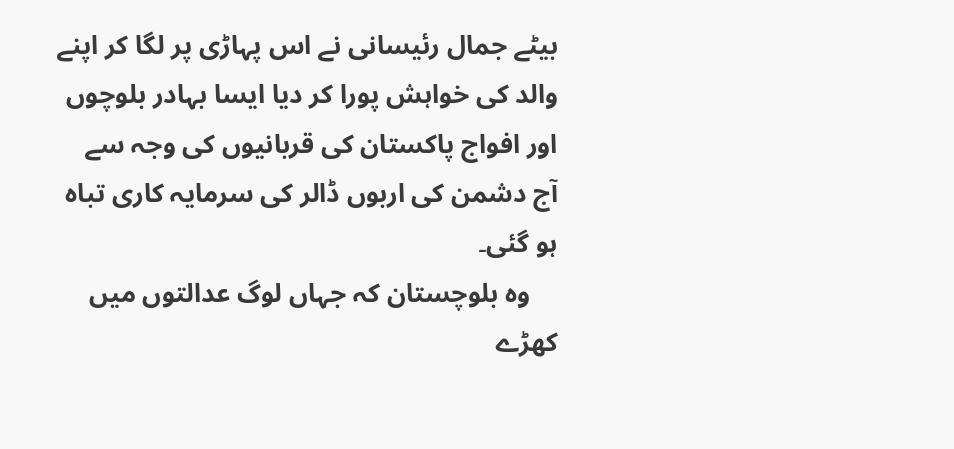بیٹے جمال رئیسانی نے اس پہاڑی پر لگا کر اپنے والد کی خواہش پورا کر دیا ایسا بہادر بلوچوں اور افواج پاکستان کی قربانیوں کی وجہ سے آج دشمن کی اربوں ڈالر کی سرمایہ کاری تباہ ہو گئی۔
    وہ بلوچستان کہ جہاں لوگ عدالتوں میں کھڑے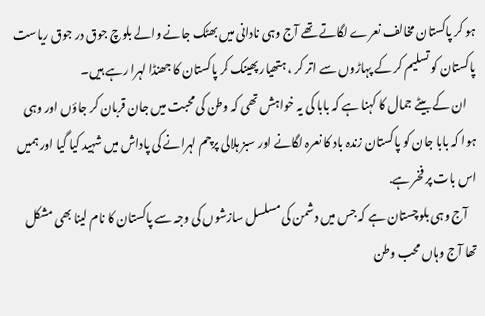ہو کر پاکستان مخالف نعرے لگاتے تھے آج وہی نادانی میں بھٹک جانے والے بلوچ جوق در جوق ریاست پاکستان کو تسلیم کر کے پہاڑوں سے اتر کر ، ہتھیار پھینک کر پاکستان کا جھنڈا لہرا رہے ہیں۔
    ان کے بیٹے جمال کا کہنا ہے کہ بابا کی یہ خواہش تھی کہ وطن کی محبت میں جان قربان کر جاؤں اور وہی ہوا کہ بابا جان کو پاکستان زندہ باد کا نعرہ لگانے اور سبز ہلالی پرچم لہرانے کی پاداش میں شہید کیا گیا اور ہمیں اس بات پر فخر ہے.
    آج وہی بلوچستان ہے کہ جس میں دشمن کی مسلسل سازشوں کی وجہ سے پاکستان کا نام لینا بھی مشکل تھا آج وہاں محب وطن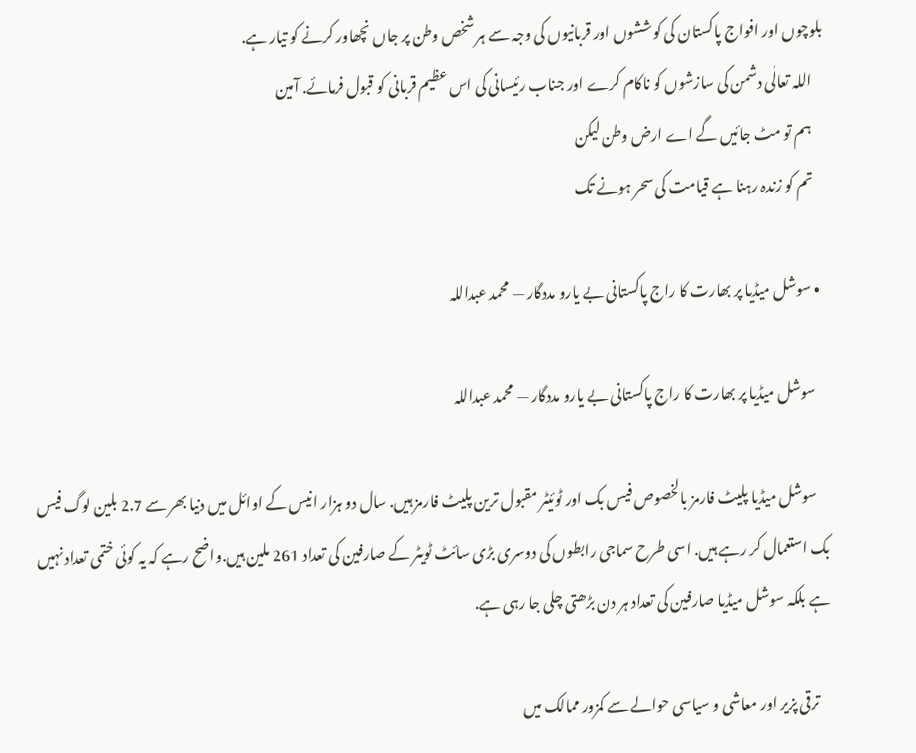بلوچوں اور افواج پاکستان کی کوششوں اور قربانیوں کی وجہ سے ہر شخص وطن پر جاں نچھاور کرنے کو تیار ہے.
    اللہ تعالٰی دشمن کی سازشوں کو ناکام کرے اور جناب رئیسانی کی اس عظیم قربانی کو قبول فرمائے. آمین
    ہم تو مٹ جائیں گے اے ارض وطن لیکن
    تم کو زندہ رہنا ہے قیامت کی سحر ہونے تک

  • سوشل میڈیا پر بھارت کا راج پاکستانی بے یارو مددگار — محمد عبداللہ

    سوشل میڈیا پر بھارت کا راج پاکستانی بے یارو مددگار — محمد عبداللہ

    سوشل میڈیا پلیٹ فارمز بالخصوص فیس بک اور ٹوئیٹر مقبول ترین پلیٹ فارمز ہیں. سال دو ہزار انیس کے اوائل میں دنیا بھر سے 2.7 بلین لوگ فیس بک استعمال کر رہے ہیں. اسی طرح سماجی رابطوں کی دوسری بڑی سائٹ ٹویٹر کے صارفین کی تعداد 261 ملین ہیں.واضح رہے کہ یہ کوئی ختمی تعداد نہیں ہے بلکہ سوشل میڈیا صارفین کی تعداد ہر دن بڑھتی چلی جا رہی ہے.

    ترقی پزیر اور معاشی و سیاسی حوالے سے کمزور ممالک میں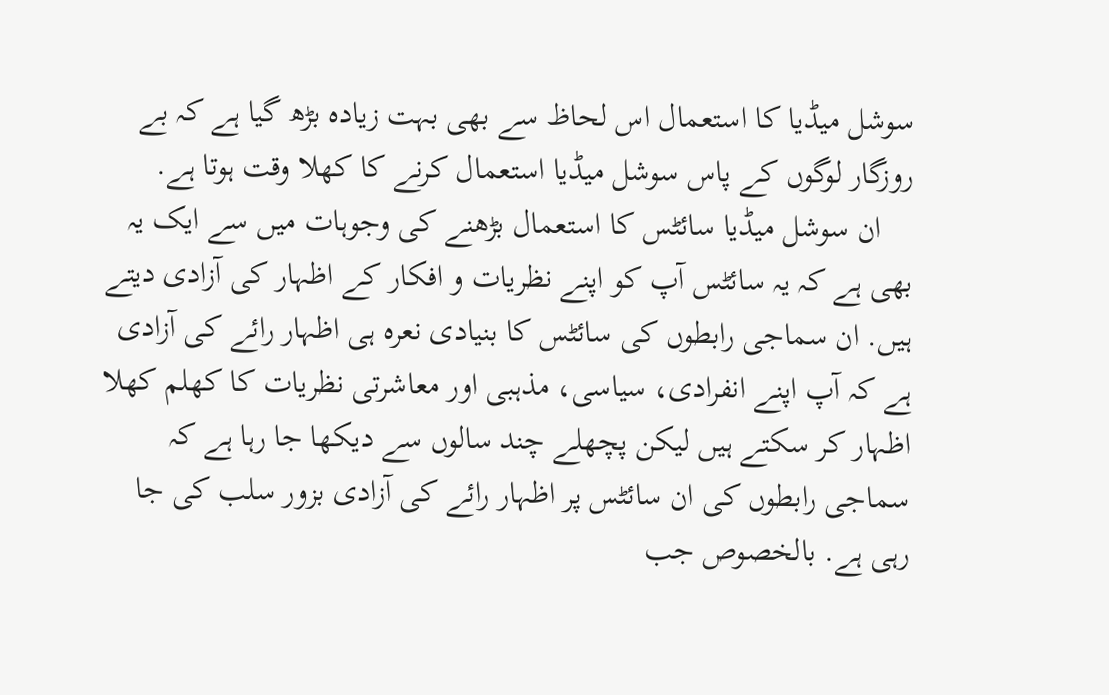سوشل میڈیا کا استعمال اس لحاظ سے بھی بہت زیادہ بڑھ گیا ہے کہ بے روزگار لوگوں کے پاس سوشل میڈیا استعمال کرنے کا کھلا وقت ہوتا ہے.
    ان سوشل میڈیا سائٹس کا استعمال بڑھنے کی وجوہات میں سے ایک یہ بھی ہے کہ یہ سائٹس آپ کو اپنے نظریات و افکار کے اظہار کی آزادی دیتے ہیں. ان سماجی رابطوں کی سائٹس کا بنیادی نعرہ ہی اظہار رائے کی آزادی ہے کہ آپ اپنے انفرادی، سیاسی، مذہبی اور معاشرتی نظریات کا کھلم کھلا اظہار کر سکتے ہیں لیکن پچھلے چند سالوں سے دیکھا جا رہا ہے کہ سماجی رابطوں کی ان سائٹس پر اظہار رائے کی آزادی بزور سلب کی جا رہی ہے. بالخصوص جب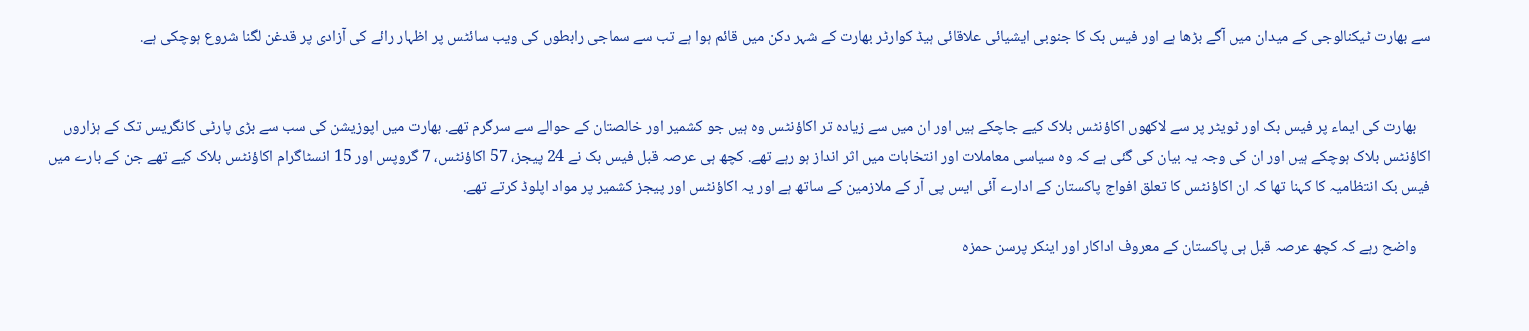سے بھارت ٹیکنالوجی کے میدان میں آگے بڑھا ہے اور فیس بک کا جنوبی ایشیائی علاقائی ہیڈ کوارٹر بھارت کے شہر دکن میں قائم ہوا ہے تب سے سماجی رابطوں کی ویب سائٹس پر اظہار رائے کی آزادی پر قدغن لگنا شروع ہوچکی ہے.


    بھارت کی ایماء پر فیس بک اور ٹویٹر پر سے لاکھوں اکاؤنٹس بلاک کیے جاچکے ہیں اور ان میں سے زیادہ تر اکاؤنٹس وہ ہیں جو کشمیر اور خالصتان کے حوالے سے سرگرم تھے. بھارت میں اپوزیشن کی سب سے بڑی پارٹی کانگریس تک کے ہزاروں اکاؤنٹس بلاک ہوچکے ہی‍ں اور ان کی وجہ یہ بیان کی گئی ہے کہ وہ سیاسی معاملات اور انتخابات میں اثر انداز ہو رہے تھے. کچھ ہی عرصہ قبل فیس بک نے 24 پیجز، 57 اکاؤنٹس، 7 گروپس اور 15 انسٹاگرام اکاؤنٹس بلاک کیے تھے جن کے بارے میں فیس بک انتظامیہ کا کہنا تھا کہ ان اکاؤنٹس کا تعلق افواج پاکستان کے ادارے آئی ایس پی آر کے ملازمین کے ساتھ ہے اور یہ اکاؤنٹس اور پیجز کشمیر پر مواد اپلوڈ کرتے تھے.

    واضح رہے کہ کچھ عرصہ قبل ہی پاکستان کے معروف اداکار اور اینکر پرسن حمزہ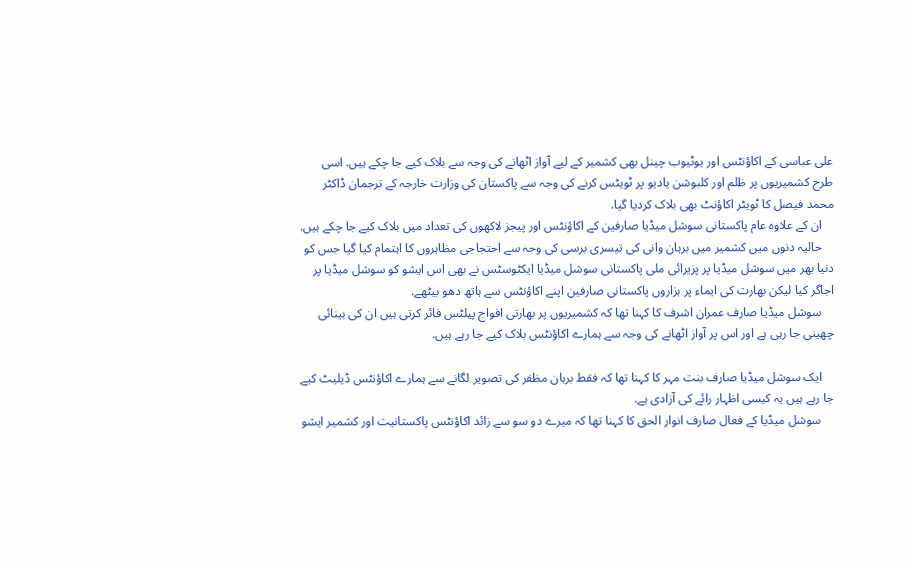علی عباسی کے اکاؤنٹس اور یوٹیوب چینل بھی کشمیر کے لیے آواز اٹھانے کی وجہ سے بلاک کیے جا چکے ہیں. اسی طرح کشمیریوں پر ظلم اور کلبوشن یادیو پر ٹویٹس کرنے کی وجہ سے پاکستان کی وزارت خارجہ کے ترجمان ڈاکٹر محمد فیصل کا ٹویٹر اکاؤنٹ بھی بلاک کردیا گیا.
    ان کے علاوہ عام پاکستانی سوشل میڈیا صارفین کے اکاؤنٹس اور پیجز لاکھوں کی تعداد میں بلاک کیے جا چکے ہیں.
    حالیہ دنوں میں کشمیر میں برہان وانی کی تیسری برسی کی وجہ سے احتجاجی مظاہروں کا اہتمام کیا گیا جس کو دنیا بھر میں سوشل میڈیا پر پزیرائی ملی پاکستانی سوشل میڈیا ایکٹوسٹس نے بھی اس ایشو کو سوشل میڈیا پر اجاگر کیا لیکن بھارت کی ایماء پر ہزاروں پاکستانی صارفین اپنے اکاؤنٹس سے ہاتھ دھو بیٹھے.
    سوشل میڈیا صارف عمران اشرف کا کہنا تھا کہ کشمیریوں پر بھارتی افواج پیلٹس فائر کرتی ہیں ان کی بینائی چھینی جا رہی ہے اور اس پر آواز اٹھانے کی وجہ سے ہمارے اکاؤنٹس بلاک کیے جا رہے ہیں.

    ایک سوشل میڈیا صارف بنت مہر کا کہنا تھا کہ فقط برہان مظفر کی تصویر لگانے سے ہمارے اکاؤنٹس ڈیلیٹ کیے جا رہے ہیں یہ کیسی اظہار رائے کی آزادی ہے.
    سوشل میڈیا کے فعال صارف انوار الحق کا کہنا تھا کہ میرے دو سو سے زائد اکاؤنٹس پاکستانیت اور کشمیر ایشو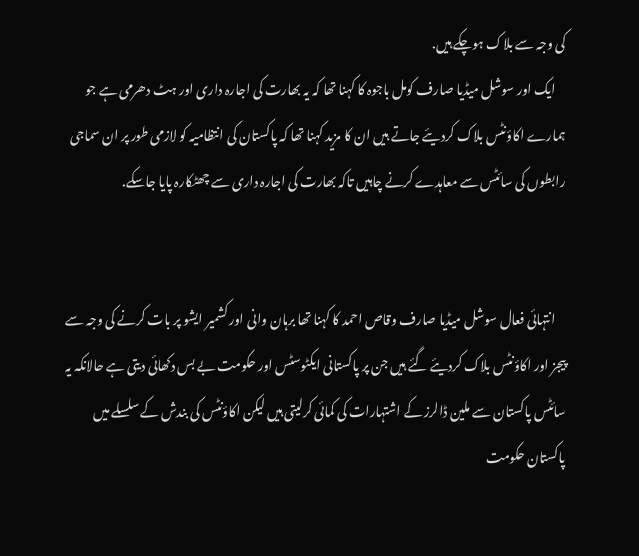کی وجہ سے بلاک ہوچکے ہیں.
    ایک اور سوشل میڈیا صارف کومل باجوہ کا کہنا تھا کہ یہ بھارت کی اجارہ داری اور ہٹ دھرمی ہے جو ہمارے اکاؤنٹس بلاک کردیئے جاتے ہیں ان کا مزید کہنا تھا کہ پاکستان کی انتظامیہ کو لازمی طور پر ان سماجی رابطوں کی سائٹس سے معاہدے کرنے چاہیں تاکہ بھارت کی اجارہ داری سے چھٹکارہ پایا جاسکے.


    انتہائی فعال سوشل میڈیا صارف وقاص احمد کا کہنا تھا برہان وانی اور کشمیر ایشو پر بات کرنے کی وجہ سے پیجز اور اکاؤنٹس بلاک کردیئے گئے ہیں جن پر پاکستانی ایکٹوسٹس اور حکومت بے بس دکھائی دیتی ہے حالانکہ یہ سائٹس پاکستان سے ملین ڈالرز کے اشتہارات کی کمائی کرلیتی ہیں لیکن اکاؤنٹس کی بندش کے سلسلے میں پاکستان حکومت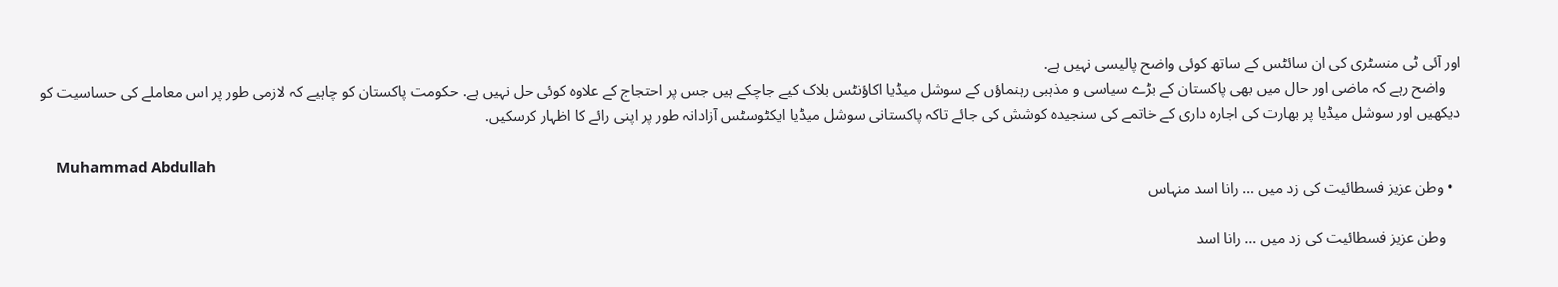اور آئی ٹی منسٹری کی ان سائٹس کے ساتھ کوئی واضح پالیسی نہیں ہے.
    واضح رہے کہ ماضی اور حال میں بھی پاکستان کے بڑے سیاسی و مذہبی رہنماؤں کے سوشل میڈیا اکاؤنٹس بلاک کیے جاچکے ہیں جس پر احتجاج کے علاوہ کوئی حل نہیں ہے. حکومت پاکستان کو چاہیے کہ لازمی طور پر اس معاملے کی حساسیت کو دیکھیں اور سوشل میڈیا پر بھارت کی اجارہ داری کے خاتمے کی سنجیدہ کوشش کی جائے تاکہ پاکستانی سوشل میڈیا ایکٹوسٹس آزادانہ طور پر اپنی رائے کا اظہار کرسکیں.

    Muhammad Abdullah
  • وطن عزیز فسطائیت کی زد میں … رانا اسد منہاس

    وطن عزیز فسطائیت کی زد میں … رانا اسد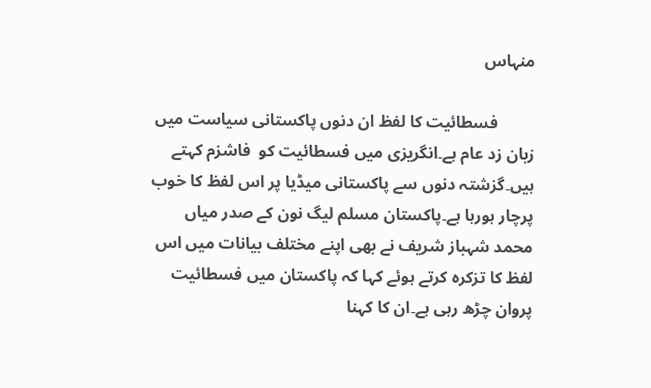منہاس

         فسطائیت کا لفظ ان دنوں پاکستانی سیاست میں زبان زد عام ہے۔انگریزی میں فسطائیت کو  فاشزم کہتے ہیں۔گزشتہ دنوں سے پاکستانی میڈیا پر اس لفظ کا خوب پرچار ہورہا ہے۔پاکستان مسلم لیگ نون کے صدر میاں محمد شہباز شریف نے بھی اپنے مختلف بیانات میں اس لفظ کا تزکرہ کرتے ہوئے کہا کہ پاکستان میں فسطائیت پروان چڑھ رہی ہے۔ان کا کہنا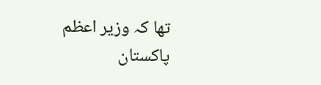تھا کہ وزیر اعظم پاکستان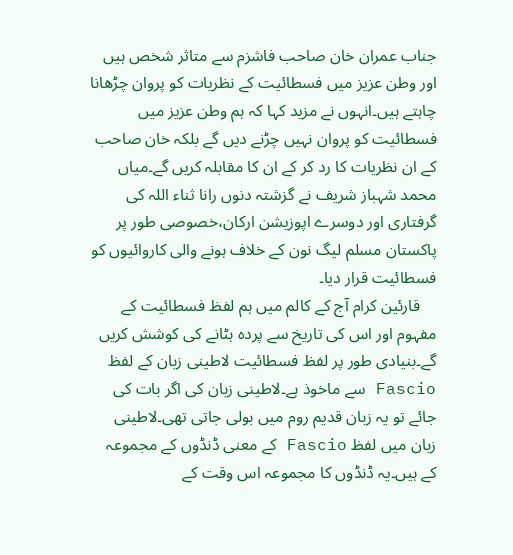جناب عمران خان صاحب فاشزم سے متاثر شخص ہیں اور وطن عزیز میں فسطائیت کے نظریات کو پروان چڑھانا چاہتے ہیں۔انہوں نے مزید کہا کہ ہم وطن عزیز میں فسطائیت کو پروان نہیں چڑنے دیں گے بلکہ خان صاحب کے ان نظریات کا رد کر کے ان کا مقابلہ کریں گے۔میاں محمد شہباز شریف نے گزشتہ دنوں رانا ثناء اللہ کی گرفتاری اور دوسرے اپوزیشن ارکان،خصوصی طور پر پاکستان مسلم لیگ نون کے خلاف ہونے والی کاروائیوں کو فسطائیت قرار دیا۔
    قارئین کرام آج کے کالم میں ہم لفظ فسطائیت کے مفہوم اور اس کی تاریخ سے پردہ ہٹانے کی کوشش کریں گے۔بنیادی طور پر لفظ فسطائیت لاطینی زبان کے لفظ Fascio سے ماخوذ ہے۔لاطینی زبان کی اگر بات کی جائے تو یہ زبان قدیم روم میں بولی جاتی تھی۔لاطینی زبان میں لفظ Fascio کے معنی ڈنڈوں کے مجموعہ کے ہیں۔یہ ڈنڈوں کا مجموعہ اس وقت کے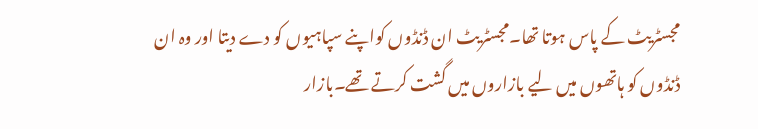مجسٹریٹ کے پاس ہوتا تھا۔مجسٹریٹ ان ڈنڈوں کواپنے سپاہیوں کو دے دیتا اور وہ ان ڈنڈوں کو ہاتھوں میں لیے بازاروں میں گشت کرتے تھے۔بازار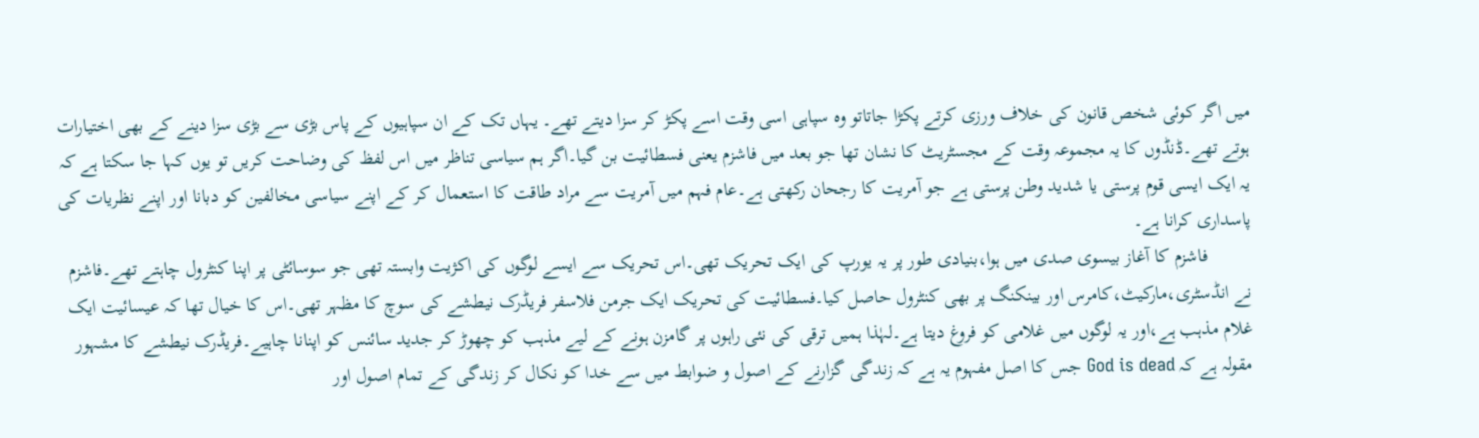میں اگر کوئی شخص قانون کی خلاف ورزی کرتے پکڑا جاتاتو وہ سپاہی اسی وقت اسے پکڑ کر سزا دیتے تھے۔ یہاں تک کے ان سپاہیوں کے پاس بڑی سے بڑی سزا دینے کے بھی اختیارات ہوتے تھے۔ڈنڈوں کا یہ مجموعہ وقت کے مجسٹریٹ کا نشان تھا جو بعد میں فاشزم یعنی فسطائیت بن گیا۔اگر ہم سیاسی تناظر میں اس لفظ کی وضاحت کریں تو یوں کہا جا سکتا ہے کہ یہ ایک ایسی قوم پرستی یا شدید وطن پرستی ہے جو آمریت کا رجحان رکھتی ہے۔عام فہم میں آمریت سے مراد طاقت کا استعمال کر کے اپنے سیاسی مخالفین کو دبانا اور اپنے نظریات کی پاسداری کرانا ہے۔
         فاشزم کا آغاز بیسوی صدی میں ہوا،بنیادی طور پر یہ یورپ کی ایک تحریک تھی۔اس تحریک سے ایسے لوگوں کی اکژیت وابستہ تھی جو سوسائٹی پر اپنا کنٹرول چاہتے تھے۔فاشزم نے انڈسٹری،مارکیٹ،کامرس اور بینکنگ پر بھی کنٹرول حاصل کیا۔فسطائیت کی تحریک ایک جرمن فلاسفر فریڈرک نیطشے کی سوچ کا مظہر تھی۔اس کا خیال تھا کہ عیسائیت ایک غلام مذہب ہے،اور یہ لوگوں میں غلامی کو فروغ دیتا ہے۔لہٰذا ہمیں ترقی کی نئی راہوں پر گامزن ہونے کے لیے مذہب کو چھوڑ کر جدید سائنس کو اپنانا چاہیے۔فریڈرک نیطشے کا مشہور مقولہ ہے کہ God is dead جس کا اصل مفہوم یہ ہے کہ زندگی گزارنے کے اصول و ضوابط میں سے خدا کو نکال کر زندگی کے تمام اصول اور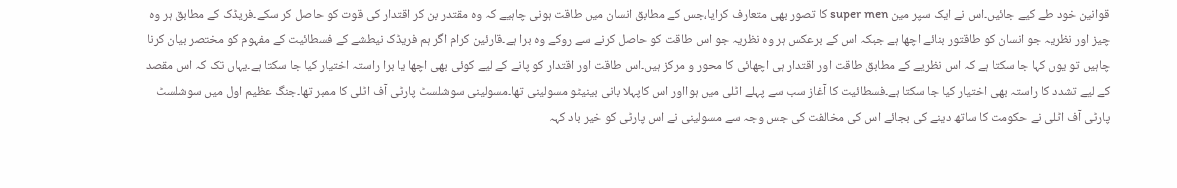قوانین خود طے کیے جائیں۔اس نے ایک سپر مین super men کا تصور بھی متعارف کرایا،جس کے مطابق انسان میں طاقت ہونی چاہیے کہ وہ مقتدر بن کر اقتدار کی قوت کو حاصل کر سکے۔فریڈک کے مطابق ہر وہ چیز اور نظریہ جو انسان کو طاقتور بنائے اچھا ہے جبکہ اس کے برعکس ہر وہ نظریہ جو اس طاقت کو حاصل کرنے سے روکے وہ برا ہے۔قارئین کرام اگر ہم فریڈک نیطشے کے فسطائیت کے مفہوم کو مختصر بیان کرنا چاہیں تو یوں کہا جا سکتا ہے کہ اس نظریے کے مطابق طاقت اور اقتدار ہی اچھائی کا محور و مرکز ہیں۔اس طاقت اور اقتدار کو پانے کے لیے کوئی بھی اچھا یا برا راستہ اختیار کیا جا سکتا ہے۔یہاں تک کہ اس مقصد کے لیے تشدد کا راستہ بھی اختیار کیا جا سکتا ہے۔فسطائیت کا آغاز سب سے پہلے اٹلی میں ہوااور اس کاپہلا بانی بینیٹو مسولینی تھا۔مسولینی سوشلسٹ پارٹی آف اٹلی کا ممبر تھا۔جنگ عظیم اول میں سوشلسٹ پارٹی آف اٹلی نے حکومت کا ساتھ دینے کی بجائے اس کی مخالفت کی جس وجہ سے مسولینی نے اس پارٹی کو خیر باد کہہ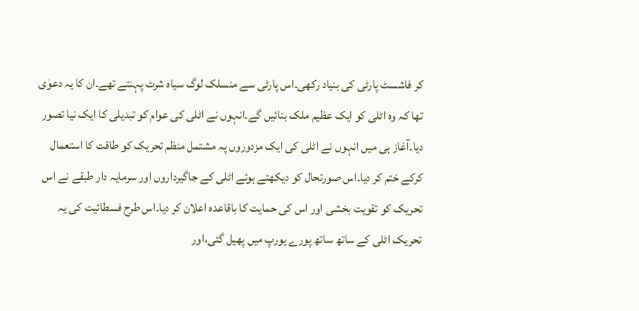کر فاشسٹ پارٹی کی بنیاد رکھی۔اس پارٹی سے منسلک لوگ سیاہ شرٹ پہنتے تھے۔ان کا یہ دعوٰی تھا کہ وہ اٹلی کو ایک عظیم ملک بنائیں گے۔انہوں نے اٹلی کی عوام کو تبدیلی کا ایک نیا تصور دیا۔آغاز ہی میں انہوں نے اٹلی کی ایک مزدوروں پہ مشتمل منظم تحریک کو طاقت کا استعمال کرکے ختم کر دیا۔اس صورتحال کو دیکھتے ہوئے اٹلی کے جاگیرداروں اور سرمایہ دار طبقے نے اس تحریک کو تقویت بخشی اور اس کی حمایت کا باقاعدہ اعلان کر دیا۔اس طرح فسطائیت کی یہ تحریک اٹلی کے ساتھ ساتھ پورے یورپ میں پھیل گئی،اور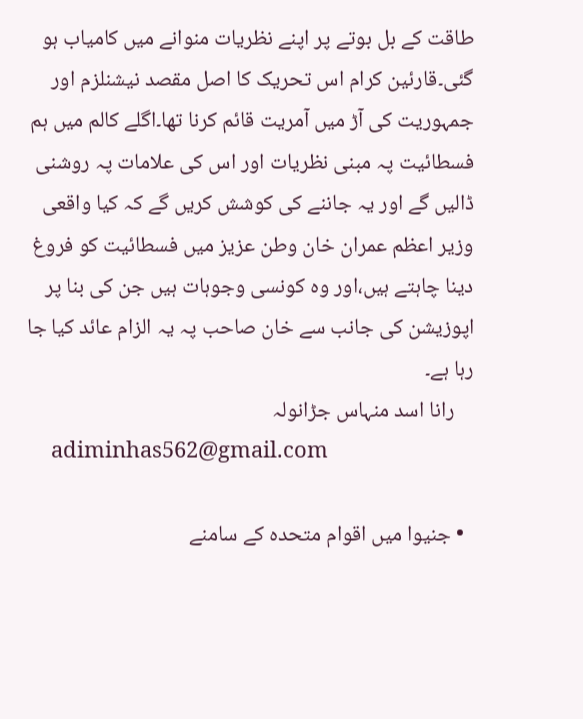طاقت کے بل بوتے پر اپنے نظریات منوانے میں کامیاب ہو گئی۔قارئین کرام اس تحریک کا اصل مقصد نیشنلزم اور جمہوریت کی آڑ میں آمریت قائم کرنا تھا۔اگلے کالم میں ہم فسطائیت پہ مبنی نظریات اور اس کی علامات پہ روشنی ڈالیں گے اور یہ جاننے کی کوشش کریں گے کہ کیا واقعی وزیر اعظم عمران خان وطن عزیز میں فسطائیت کو فروغ دینا چاہتے ہیں،اور وہ کونسی وجوہات ہیں جن کی بنا پر اپوزیشن کی جانب سے خان صاحب پہ یہ الزام عائد کیا جا رہا ہے۔
    رانا اسد منہاس جڑانولہ
    adiminhas562@gmail.com

  • جنیوا میں اقوام متحدہ کے سامنے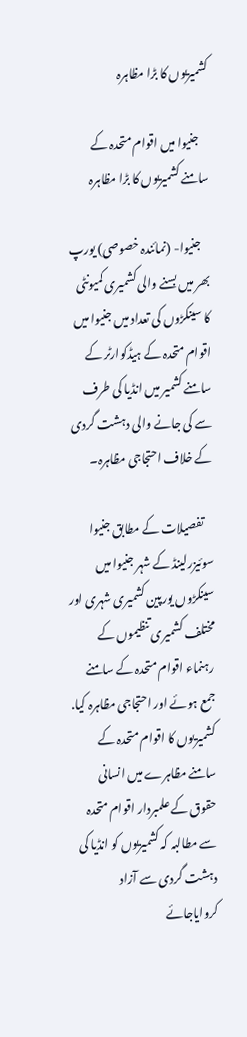کشمیریوں کا بڑا مظاہرہ

    جنیوا میں اقوام متحدہ کے سامنے کشمیریوں کا بڑا مظاہرہ

    جنیوا- (نمائندہ خصوصی) یورپ بھر میں بسنے والی کشمیری کمیونٹی کا سینکڑوں کی تعداد میں جنیوا میں اقوام متحدہ کے ہیڈکوارٹر کے سامنے کشمیر میں انڈیا کی طرف سے کی جانے والی دہشت گردی کے خلاف احتجاجی مظاہرہ۔

    تفصیلات کے مطابق جنیوا سوئیزرلینڈ کے شہر جنیوا میں سینکڑوں یورپین کشمیری شہری اور مختلف کشمیری تنظیموں کے رہنماء اقوام متحدہ کے سامنے جمع ہوئے اور احتجاجی مظاہرہ کیا. کشمیریوں کا اقوام متحدہ کے سامنے مظاہرے میں انسانی حقوق کے علمبردار اقوام متحدہ سے مطالبہ کہ کشمیریوں کو انڈیا کی دہشت گردی سے آزاد کروایاجائے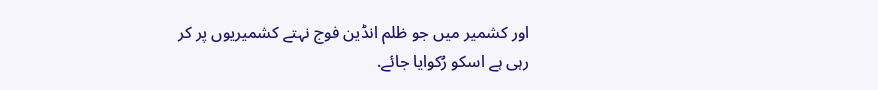اور کشمیر میں جو ظلم انڈین فوج نہتے کشمیریوں پر کر رہی ہے اسکو رُکوایا جائے.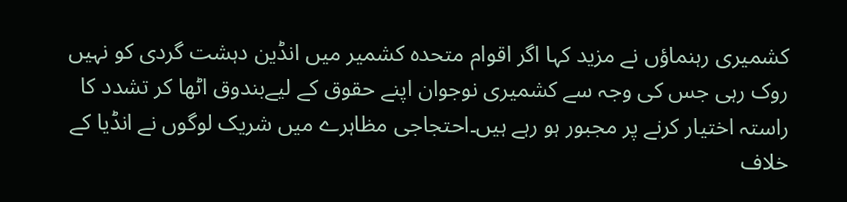کشمیری رہنماؤں نے مزید کہا اگر اقوام متحدہ کشمیر میں انڈین دہشت گردی کو نہیں روک رہی جس کی وجہ سے کشمیری نوجوان اپنے حقوق کے لیےبندوق اٹھا کر تشدد کا راستہ اختیار کرنے پر مجبور ہو رہے ہیں۔احتجاجی مظاہرے میں شریک لوگوں نے انڈیا کے خلاف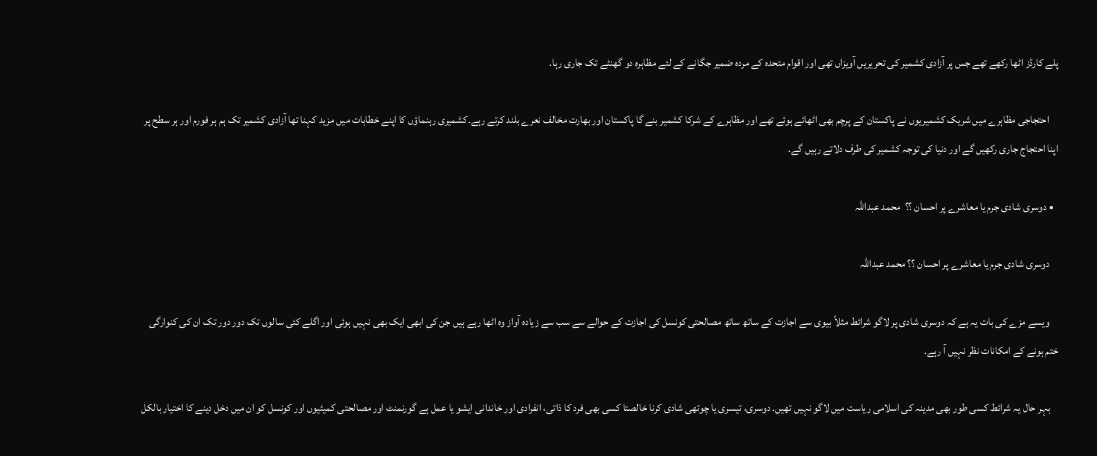پلے کارڈز اٹھا رکھے تھے جس پر آزادی کشمیر کی تحریریں آویزاں تھی اور اقوام متحدہ کے مردہ ضمیر جگانے کے لئے مظاہرہ دو گھنٹے تک جاری رہا.

    احتجاجی مظاہرے میں شریک کشمیریوں نے پاکستان کے پرچم بھی اٹھائے ہوئے تھے اور مظاہرے کے شرکا کشمیر بنے گا پاکستان اور بھارت مخالف نعرے بلند کرتے رہے۔کشمیری رہنماؤں کا اپنے خطابات میں مزید کہنا تھا آزادی کشمیر تک ہم ہر فورم اور ہر سطح پر اپنا احتجاج جاری رکھیں گے اور دنیا کی توجہ کشمیر کی طرف دلاتے رہیں گے.

  • دوسری شادی جرم یا معاشرے پر احسان ؟؟  محمد عبداللہ

    دوسری شادی جرم یا معاشرے پر احسان ؟؟ محمد عبداللہ

    ویسے مزے کی بات یہ ہے کہ دوسری شادی پر لاگو شرائط مثلاً بیوی سے اجازت کے ساتھ ساتھ مصالحتی کونسل کی اجازت کے حوالے سے سب سے زیادہ آواز وہ اٹھا رہے ہیں جن کی ابھی ایک بھی نہیں ہوئی اور اگلے کئی سالوں تک دور دور تک ان کی کنوارگی ختم ہونے کے امکانات نظر نہیں آ رہے.

    بہر حال یہ شرائط کسی طور بھی مدینہ کی اسلامی ریاست میں لاگو نہیں تھیں. دوسری، تیسری یا چوتھی شادی کرنا خالصتا کسی بھی فرد کا ذاتی، انفرادی اور خاندانی ایشو یا عمل ہے گورنمنٹ اور مصالحتی کمیٹیوں اور کونسل کو ان میں دخل دینے کا اختیار بالکل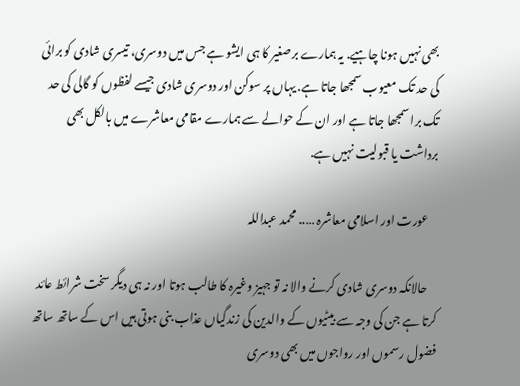بھی نہیں ہونا چاہیے. یہ ہمارے برصغیر کا ہی ایشو ہے جس میں دوسری، تیسری شادی کو برائی کی حد تک معیوب سمجھا جاتا ہے. یہاں پر سوکن اور دوسری شادی جیسے لفظوں کو گالی کی حد تک برا سمجھا جاتا ہے اور ان کے حوالے سے ہمارے مقامی معاشرے میں بالکل بھی برداشت یا قبولیت نہیں ہے.

    عورت اور اسلامی معاشرہ ….. محمد عبداللہ

    حالانکہ دوسری شادی کرنے والا نہ تو جہیز وغیرہ کا طالب ہوتا اور نہ ہی دیگر سخت شرائط عائد کرتا ہے جن کی وجہ سے بیٹیوں کے والدین کی زندگیاں عذاب بنی ہوتی ہیں اس کے ساتھ ساتھ فضول رسموں اور رواجوں میں بھی دوسری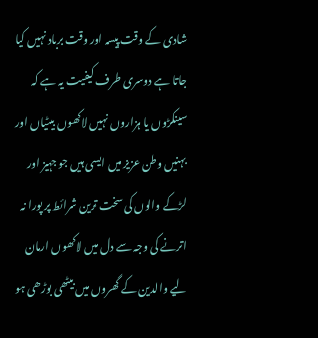شادی کے وقت پیسہ اور وقت برباد نہیں کیا جاتا ہے دوسری طرف کیفیت یہ ہے کہ سینکڑوں یا ہزاروں نہیں لاکھوں بیٹیاں اور بہنیں وطن عزیز میں ایسی ہیں جو جہیز اور لڑکے والوں کی سخت ترین شرائط پر پورا نہ اترنے کی وجہ سے دل میں لاکھوں ارمان لیے والدین کے گھروں میں بیٹھی بوڑھی ہو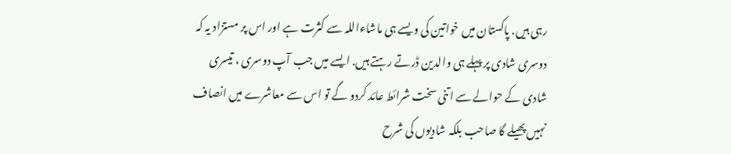رہی ہیں. پاکستان میں خواتین کی ویسے ہی ماشاءاللہ سے کثرت ہے اور اس پر مستزاد یہ کہ دوسری شادی پر پہلے ہی والدین ڈرتے رہتے ہیں. ایسے میں جب آپ دوسری ، تیسری شادی کے حوالے سے اتنی سخت شرائط عائد کردو گے تو اس سے معاشرے میں انصاف نہیں پھیلے گا صاحب بلکہ شادیوں کی شرح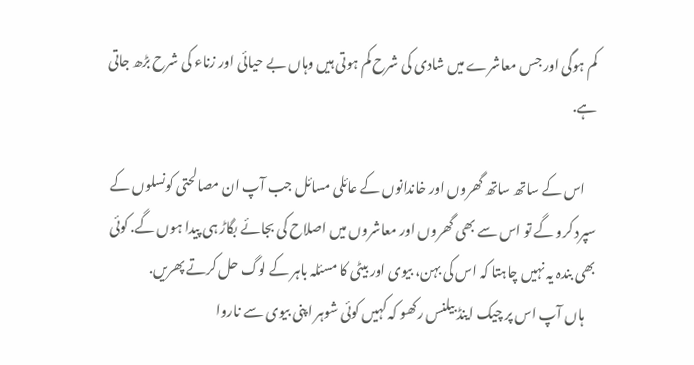کم ہوگی اور جس معاشرے میں شادی کی شرح کم ہوتی ہیں وہاں بے حیائی اور زناء کی شرح بڑھ جاتی ہے.

    اس کے ساتھ ساتھ گھروں اور خاندانوں کے عائلی مسائل جب آپ ان مصالحتی کونسلوں کے سپرد کرو گے تو اس سے بھی گھروں اور معاشروں میں اصلاح کی بجائے بگاڑ ہی پیدا ہوں گے. کوئی بھی بندہ یہ نہیں چاہتا کہ اس کی بہن، بیوی اور بیٹی کا مسئلہ باہر کے لوگ حل کرتے پھریں.
    ہاں آپ اس پر چیک اینڈ بیلنس رکھو کہ کہیں کوئی شوہر اپنی بیوی سے ناروا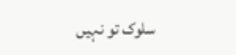سلوک تو نہیں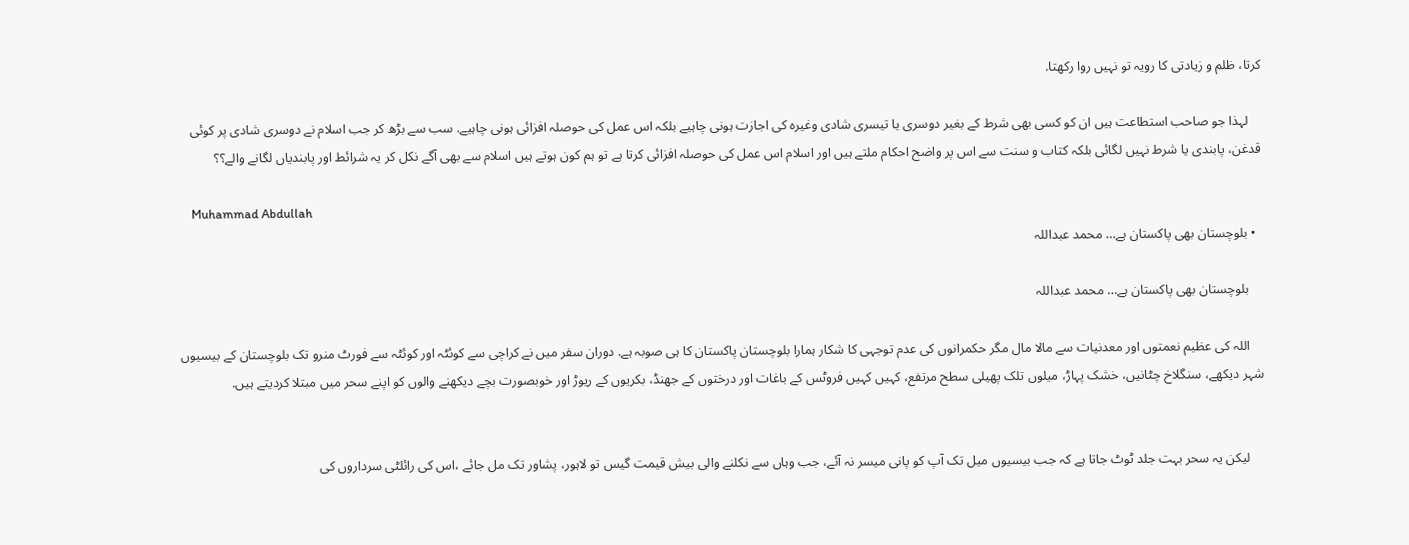کرتا، ظلم و زیادتی کا رویہ تو نہیں روا رکھتا.

    لہذا جو صاحب استطاعت ہیں ان کو کسی بھی شرط کے بغیر دوسری یا تیسری شادی وغیرہ کی اجازت ہونی چاہیے بلکہ اس عمل کی حوصلہ افزائی ہونی چاہیے. سب سے بڑھ کر جب اسلام نے دوسری شادی پر کوئی قدغن، پابندی یا شرط نہیں لگائی بلکہ کتاب و سنت سے اس پر واضح احکام ملتے ہیں اور اسلام اس عمل کی حوصلہ افزائی کرتا ہے تو ہم کون ہوتے ہیں اسلام سے بھی آگے نکل کر یہ شرائط اور پابندیاں لگانے والے؟؟

    Muhammad Abdullah
  • بلوچستان بھی پاکستان ہے… محمد عبداللہ

    بلوچستان بھی پاکستان ہے… محمد عبداللہ

    اللہ کی عظیم نعمتوں اور معدنیات سے مالا مال مگر حکمرانوں کی عدم توجہی کا شکار ہمارا بلوچستان پاکستان کا ہی صوبہ ہے. دوران سفر میں نے کراچی سے کوئٹہ اور کوئٹہ سے فورٹ منرو تک بلوچستان کے بیسیوں شہر دیکھے، سنگلاخ چٹانیں، خشک پہاڑ، میلوں تلک پھیلی سطح مرتفع، کہیں کہیں فروٹس کے باغات اور درختوں کے جھنڈ، بکریوں کے ریوڑ اور خوبصورت بچے دیکھنے والوں کو اپنے سحر میں مبتلا کردیتے ہیں.


    لیکن یہ سحر بہت جلد ٹوٹ جاتا ہے کہ جب بیسیوں میل تک آپ کو پانی میسر نہ آئے، جب وہاں سے نکلنے والی بیش قیمت گیس تو لاہور، پشاور تک مل جائے ،اس کی رائلٹی سرداروں کی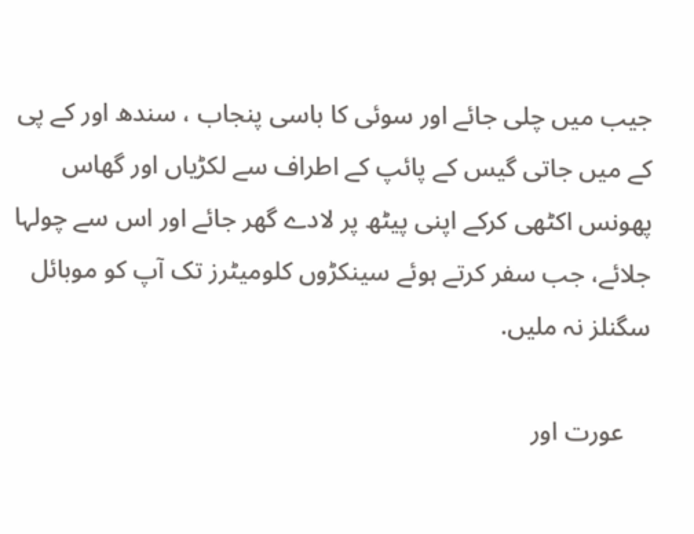جیب میں چلی جائے اور سوئی کا باسی پنجاب ، سندھ اور کے پی کے میں جاتی گیس کے پائپ کے اطراف سے لکڑیاں اور گھاس پھونس اکٹھی کرکے اپنی پیٹھ پر لادے گھر جائے اور اس سے چولہا جلائے، جب سفر کرتے ہوئے سینکڑوں کلومیٹرز تک آپ کو موبائل سگنلز نہ ملیں.

    عورت اور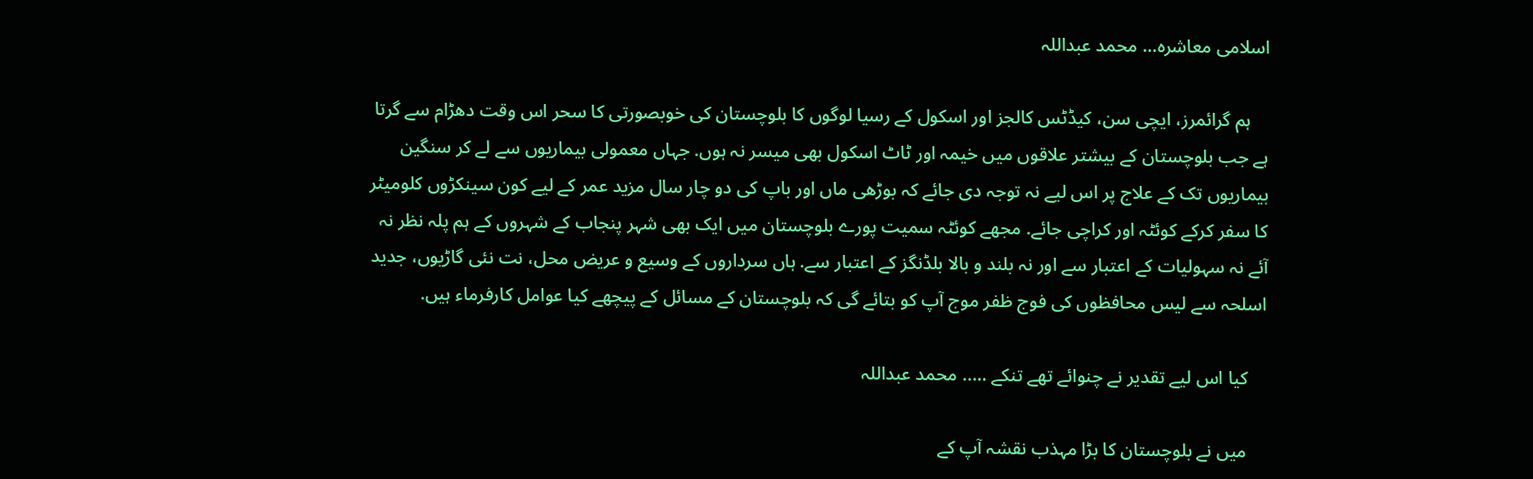اسلامی معاشرہ… محمد عبداللہ

    ہم گرائمرز، ایچی سن، کیڈٹس کالجز اور اسکول کے رسیا لوگوں کا بلوچستان کی خوبصورتی کا سحر اس وقت دھڑام سے گرتا ہے جب بلوچستان کے بیشتر علاقوں میں خیمہ اور ٹاٹ اسکول بھی میسر نہ ہوں. جہاں معمولی بیماریوں سے لے کر سنگین بیماریوں تک کے علاج پر اس لیے نہ توجہ دی جائے کہ بوڑھی ماں اور باپ کی دو چار سال مزید عمر کے لیے کون سینکڑوں کلومیٹر کا سفر کرکے کوئٹہ اور کراچی جائے. مجھے کوئٹہ سمیت پورے بلوچستان میں ایک بھی شہر پنجاب کے شہروں کے ہم پلہ نظر نہ آئے نہ سہولیات کے اعتبار سے اور نہ بلند و بالا بلڈنگز کے اعتبار سے. ہاں سرداروں کے وسیع و عریض محل، نت نئی گاڑیوں، جدید اسلحہ سے لیس محافظوں کی فوج ظفر موج آپ کو بتائے گی کہ بلوچستان کے مسائل کے پیچھے کیا عوامل کارفرماء ہیں.

    کیا اس لیے تقدیر نے چنوائے تھے تنکے ….. محمد عبداللہ

    میں نے بلوچستان کا بڑا مہذب نقشہ آپ کے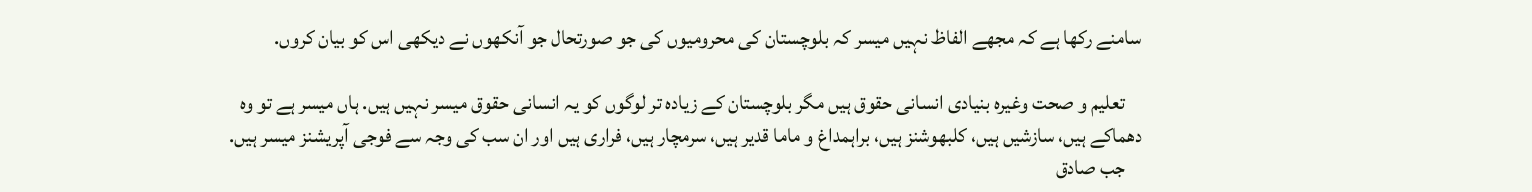سامنے رکھا ہے کہ مجھے الفاظ نہیں میسر کہ بلوچستان کی محرومیوں کی جو صورتحال جو آنکھوں نے دیکھی اس کو بیان کروں.

    تعلیم و صحت وغیرہ بنیادی انسانی حقوق ہیں مگر بلوچستان کے زیادہ تر لوگوں کو یہ انسانی حقوق میسر نہیں ہیں. ہاں میسر ہے تو وہ دھماکے ہیں، سازشیں ہیں، کلبھوشنز ہیں، براہمداغ و ماما قدیر ہیں، سرمچار ہیں، فراری ہیں اور ان سب کی وجہ سے فوجی آپریشنز میسر ہیں.
    جب صادق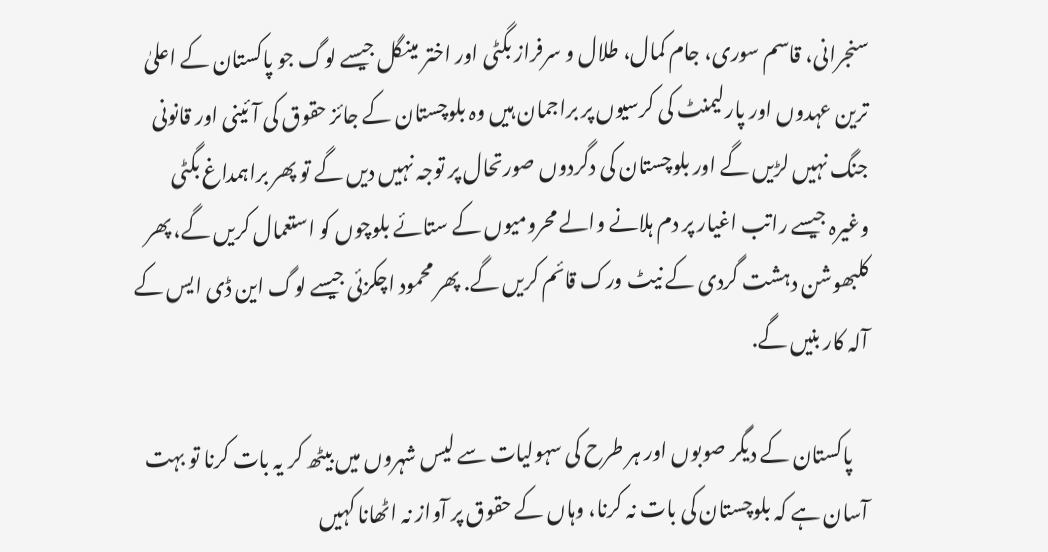سنجرانی، قاسم سوری، جام کمال، طلال و سرفراز بگٹی اور اختر مینگل جیسے لوگ جو پاکستان کے اعلیٰ ترین عہدوں اور پارلیمنٹ کی کرسیوں پر براجمان ہیں وہ بلوچستان کے جائز حقوق کی آئینی اور قانونی جنگ نہیں لڑیں گے اور بلوچستان کی دگردوں صورتحال پر توجہ نہیں دیں گے تو پھر براہمداغ بگٹی وغیرہ جیسے راتب اغیار پر دم ہلانے والے محرومیوں کے ستائے بلوچوں کو استعمال کریں گے، پھر کلبھوشن دہشت گردی کے نیٹ ورک قائم کریں گے. پھر محمود اچکزئی جیسے لوگ این ڈی ایس کے آلہ کار بنیں گے.

    پاکستان کے دیگر صوبوں اور ہر طرح کی سہولیات سے لیس شہروں میں بیٹھ کر یہ بات کرنا تو بہت آسان ہے کہ بلوچستان کی بات نہ کرنا، وہاں کے حقوق پر آواز نہ اٹھانا کہیں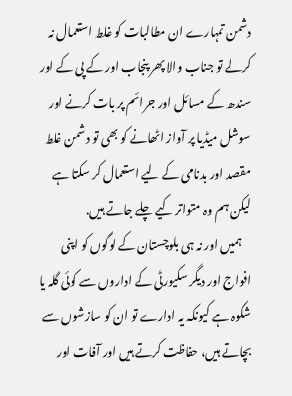دشمن تمہارے ان مطالبات کو غلط استعمال نہ کرلے تو جناب والا پھر پنجاب اور کے پی کے اور سندھ کے مسائل اور جرائم پر بات کرنے اور سوشل میڈیا پر آواز اٹھانے کو بھی تو دشمن غلط مقصد اور بدنامی کے لیے استعمال کر سکتا ہے لیکن ہم وہ متواتر کیے چلے جاتے ہیں.
    ہمیں اور نہ ہی بلوچستان کے لوگوں کو اپنی افواج اور دیگر سکیورٹی کے اداروں سے کوئی گلہ یا شکوہ ہے کیونکہ یہ ادارے تو ان کو سازشوں سے بچاتے ہیں، حفاظت کرتے ہیں اور آفات اور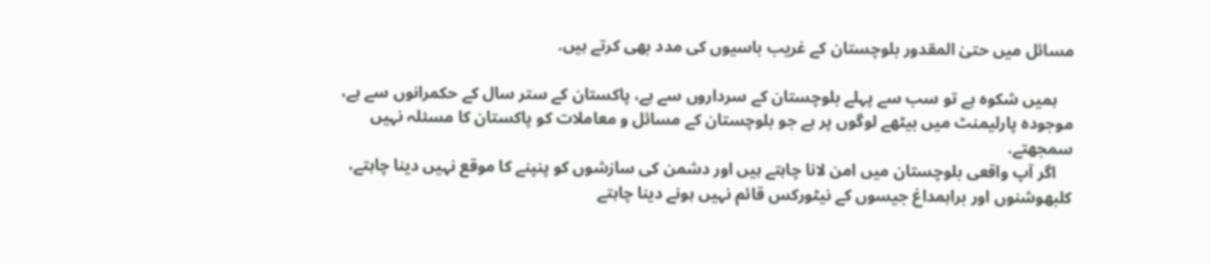مسائل میں حتیٰ المقدور بلوچستان کے غریب باسیوں کی مدد بھی کرتے ہیں.

    ہمیں شکوہ ہے تو سب سے پہلے بلوچستان کے سرداروں سے ہے، پاکستان کے ستر سال کے حکمرانوں سے ہے، موجودہ پارلیمنٹ میں بیٹھے لوگوں پر ہے جو بلوچستان کے مسائل و معاملات کو پاکستان کا مسئلہ نہیں سمجھتے.
    اگر آپ واقعی بلوچستان میں امن لانا چاہتے ہیں اور دشمن کی سازشوں کو پنپنے کا موقع نہیں دینا چاہتے، کلبھوشنوں اور براہمداغ جیسوں کے نیٹورکس قائم نہیں ہونے دینا چاہتے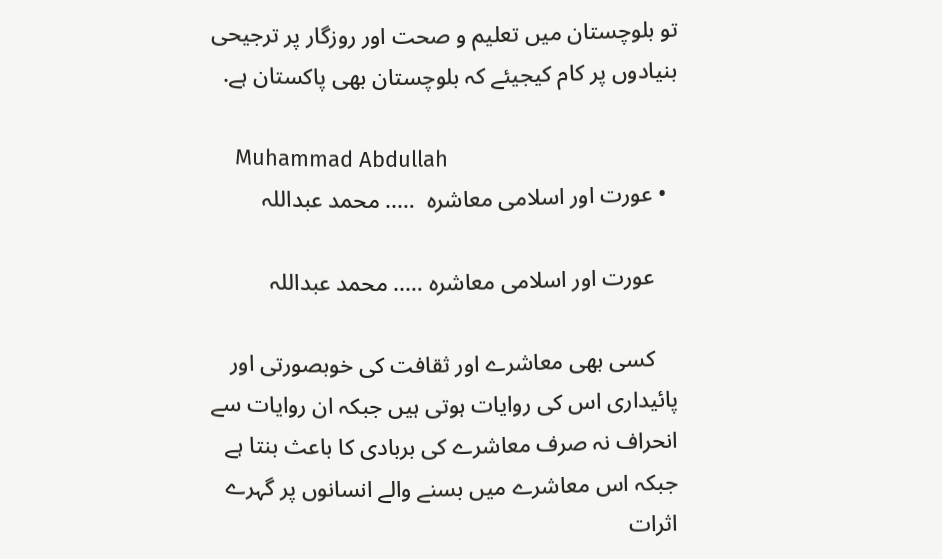تو بلوچستان میں تعلیم و صحت اور روزگار پر ترجیحی بنیادوں پر کام کیجیئے کہ بلوچستان بھی پاکستان ہے.

    Muhammad Abdullah
  • عورت اور اسلامی معاشرہ  ….. محمد عبداللہ

    عورت اور اسلامی معاشرہ ….. محمد عبداللہ

    کسی بھی معاشرے اور ثقافت کی خوبصورتی اور پائیداری اس کی روایات ہوتی ہیں جبکہ ان روایات سے انحراف نہ صرف معاشرے کی بربادی کا باعث بنتا ہے جبکہ اس معاشرے میں بسنے والے انسانوں پر گہرے اثرات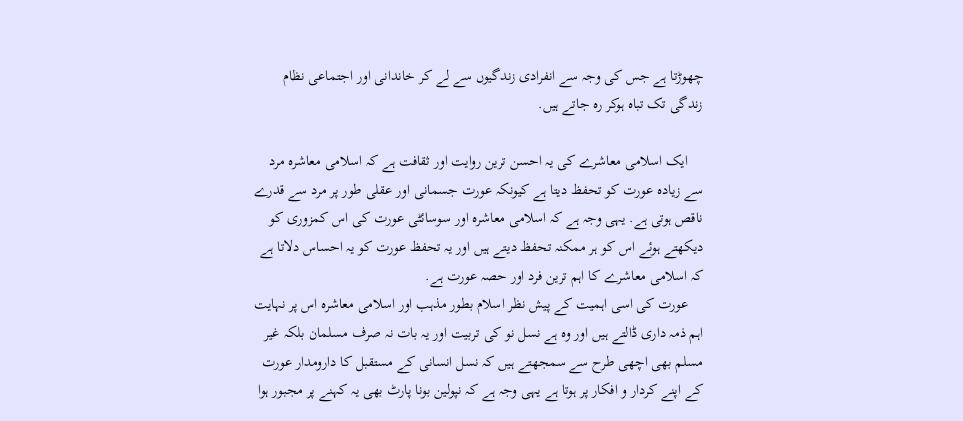چھوڑتا ہے جس کی وجہ سے انفرادی زندگیوں سے لے کر خاندانی اور اجتماعی نظام زندگی تک تباہ ہوکر رہ جاتے ہیں.

    ایک اسلامی معاشرے کی یہ احسن ترین روایت اور ثقافت ہے کہ اسلامی معاشرہ مرد سے زیادہ عورت کو تحفظ دیتا ہے کیونکہ عورت جسمانی اور عقلی طور پر مرد سے قدرے ناقص ہوتی ہے. یہی وجہ ہے کہ اسلامی معاشرہ اور سوسائٹی عورت کی اس کمزوری کو دیکھتے ہوئے اس کو ہر ممکنہ تحفظ دیتے ہیں اور یہ تحفظ عورت کو یہ احساس دلاتا ہے کہ اسلامی معاشرے کا اہم ترین فرد اور حصہ عورت ہے.
    عورت کی اسی اہمیت کے پیش نظر اسلام بطور مذہب اور اسلامی معاشرہ اس پر نہایت اہم ذمہ داری ڈالتے ہیں اور وہ ہے نسل نو کی تربیت اور یہ بات نہ صرف مسلمان بلکہ غیر مسلم بھی اچھی طرح سے سمجھتے ہیں کہ نسل انسانی کے مستقبل کا دارومدار عورت کے اپنے کردار و افکار پر ہوتا ہے یہی وجہ ہے کہ نپولین بونا پارٹ بھی یہ کہنے پر مجبور ہوا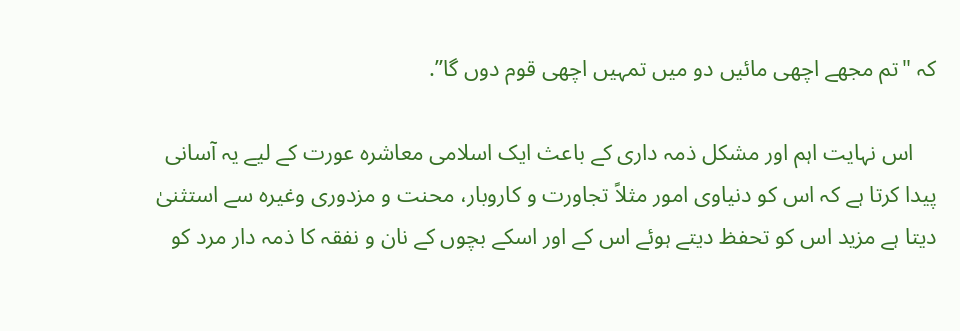کہ "تم مجھے اچھی مائیں دو میں تمہیں اچھی قوم دوں گا”.

    اس نہایت اہم اور مشکل ذمہ داری کے باعث ایک اسلامی معاشرہ عورت کے لیے یہ آسانی پیدا کرتا ہے کہ اس کو دنیاوی امور مثلاً تجاورت و کاروبار، محنت و مزدوری وغیرہ سے استثنیٰ دیتا ہے مزید اس کو تحفظ دیتے ہوئے اس کے اور اسکے بچوں کے نان و نفقہ کا ذمہ دار مرد کو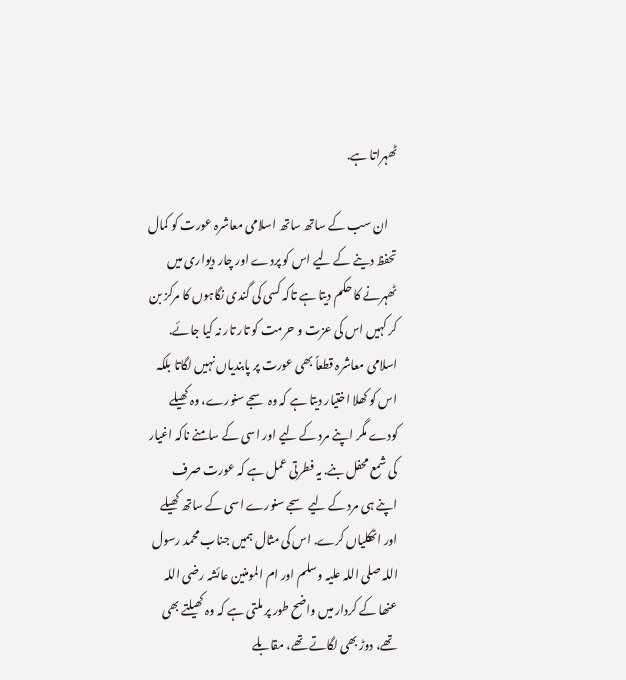ٹھہراتا ہے.

    ان سب کے ساتھ ساتھ اسلامی معاشرہ عورت کو کمال تحفظ دینے کے لیے اس کو پردے اور چار دیواری میں ٹھہرنے کا حکم دیتا ہے تاکہ کسی کی گندی نگاہوں کا مرکز بن کر کہیں اس کی عزت و حرمت کو تار تار نہ کیا جائے. اسلامی معاشرہ قطعاً بھی عورت پر پابندیاں نہیں لگاتا بلکہ اس کو کھلا اختیار دیتا ہے کہ وہ سجے سنورے، وہ کھیلے کودے مگر اپنے مرد کے لیے اور اسی کے سامنے ناکہ اغیار کی شمع محفل بنے. یہ فطرتی عمل ہے کہ عورت صرف اپنے ہی مرد کے لیے سجے سنورے اسی کے ساتھ کھیلے اور اٹھکلیاں کرے. اس کی مثال ہمیں جناب محمد رسول اللہ صلی اللہ علیہ وسلم اور ام المومنین عائشہ رضی اللہ عنھا کے کردار میں واضح طور پر ملتی ہے کہ وہ کھیلتے بھی تھے، دوڑ بھی لگاتے تھے، مقابلے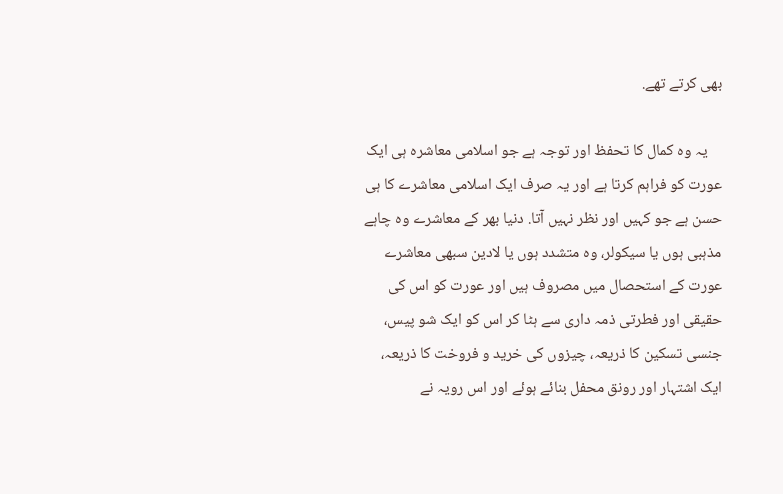بھی کرتے تھے.

    یہ وہ کمال کا تحفظ اور توجہ ہے جو اسلامی معاشرہ ہی ایک عورت کو فراہم کرتا ہے اور یہ صرف ایک اسلامی معاشرے کا ہی حسن ہے جو کہیں اور نظر نہیں آتا. دنیا بھر کے معاشرے وہ چاہے مذہبی ہوں یا سیکولر، وہ متشدد ہوں یا لادین سبھی معاشرے عورت کے استحصال میں مصروف ہیں اور عورت کو اس کی حقیقی اور فطرتی ذمہ داری سے ہٹا کر اس کو ایک شو پیس، جنسی تسکین کا ذریعہ، چیزوں کی خرید و فروخت کا ذریعہ، ایک اشتہار اور رونق محفل بنائے ہوئے اور اس رویہ نے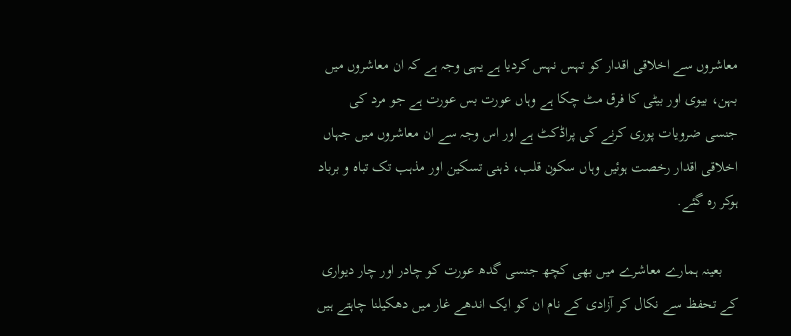معاشروں سے اخلاقی اقدار کو تہس نہس کردیا ہے یہی وجہ ہے کہ ان معاشروں میں بہن، بیوی اور بیٹی کا فرق مٹ چکا ہے وہاں عورت بس عورت ہے جو مرد کی جنسی ضرویات پوری کرنے کی پراڈکٹ ہے اور اس وجہ سے ان معاشروں میں جہاں اخلاقی اقدار رخصت ہوئیں وہاں سکون قلب، ذہنی تسکین اور مذہب تک تباہ و برباد ہوکر رہ گئے.

    بعینہ ہمارے معاشرے میں بھی کچھ جنسی گدھ عورت کو چادر اور چار دیواری کے تحفظ سے نکال کر آزادی کے نام ان کو ایک اندھے غار میں دھکیلنا چاہتے ہیں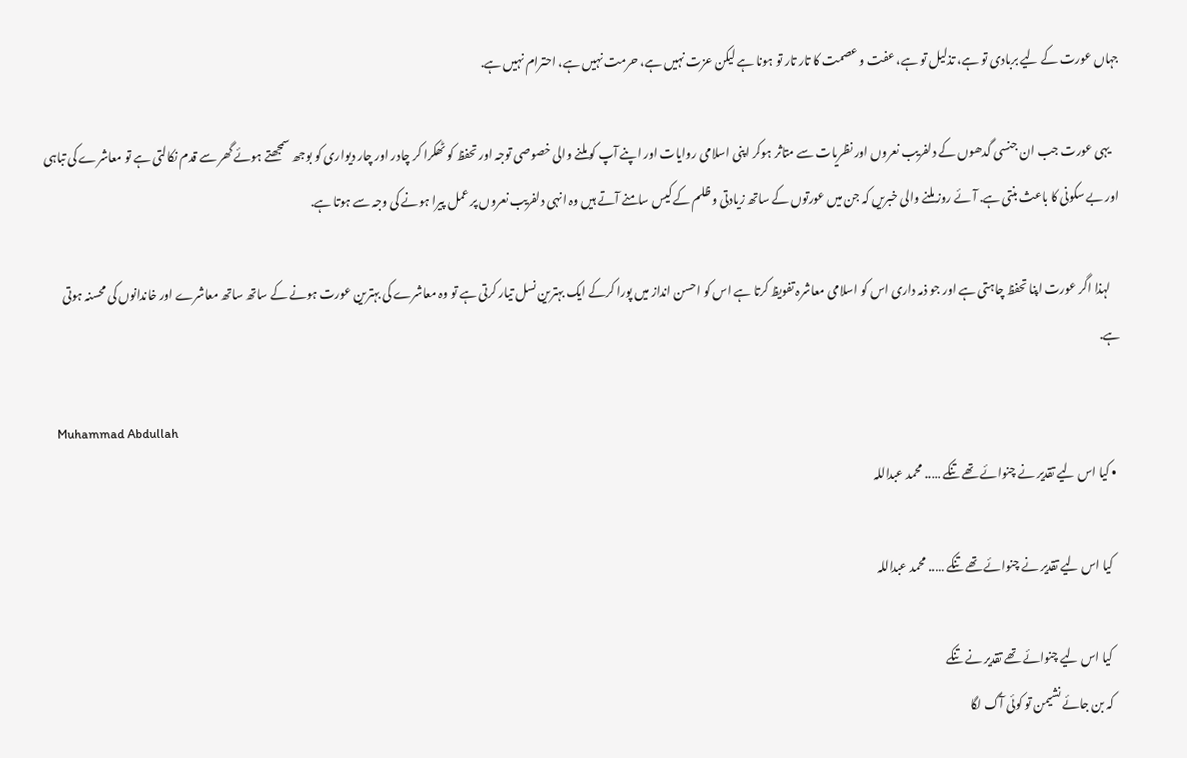جہاں عورت کے لیے بربادی تو ہے، تذلیل تو ہے، عفت و عصمت کا تار تار تو ہونا ہے لیکن عزت نہیں ہے، حرمت نہیں ہے، احترام نہیں ہے.

    یہی عورت جب ان جنسی گدھوں کے دلفریب نعروں اور نظریات سے متاثر ہوکر اپنی اسلامی روایات اور اپنے آپ کو ملنے والی خصوصی توجہ اور تحفظ کو ٹھکرا کر چادر اور چار دیواری کو بوجھ سمجھتے ہوئے گھر سے قدم نکالتی ہے تو معاشرے کی تباہی اور بے سکونی کا باعث بنتی ہے. آئے روز ملنے والی خبریں کہ جن میں عورتوں کے ساتھ زیادتی و ظلم کے کیس سامنے آتے ہیں وہ انہی دلفریب نعروں پر عمل پیرا ہونے کی وجہ سے ہوتا ہے.

    لہذا اگر عورت اپنا تحفظ چاہتی ہے اور جو ذمہ داری اس کو اسلامی معاشرہ تفویظ کرتا ہے اس کو احسن انداز میں پورا کرکے ایک بہترین نسل تیار کرتی ہے تو وہ معاشرے کی بہترین عورت ہونے کے ساتھ ساتھ معاشرے اور خاندانوں کی محسنہ ہوتی ہے.

    Muhammad Abdullah
  • کیا اس لیے تقدیر نے چنوائے تھے تنکے ….. محمد عبداللہ

    کیا اس لیے تقدیر نے چنوائے تھے تنکے ….. محمد عبداللہ

    کیا اس لیے چنوائے تھے تقدیر نے تنکے
    کہ بن جائے نشیمن تو کوئی آگ لگا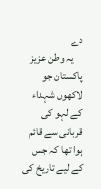دے
    یہ وطن عزیز پاکستان جو لاکھوں شہداء کے لہو کی قربانی سے قائم ہوا تھا کہ جس کے لیے تاریخ کی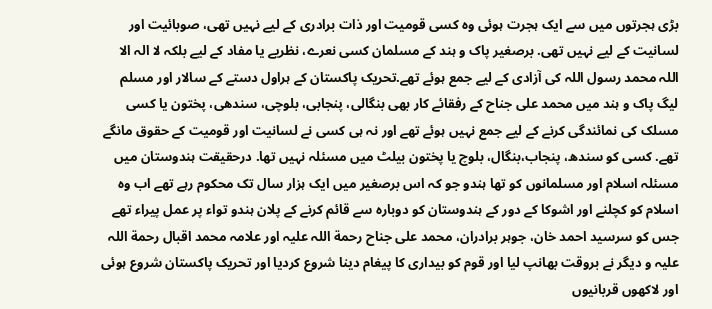بڑی ہجرتوں میں سے ایک ہجرت ہوئی وہ کسی قومیت اور ذات برادری کے لیے نہیں تھی، صوبائیت اور لسانیت کے لیے نہیں تھی. برصغیر پاک و ہند کے مسلمان کسی نعرے، نظریے یا مفاد کے لیے بلکہ لا الہ الا اللہ محمد رسول اللہ کی آزادی کے لیے جمع ہوئے تھے.تحریک پاکستان کے ہراول دستے کے سالار اور مسلم لیگ پاک و ہند میں محمد علی جناح کے رفقائے کار بھی بنگالی، پنجابی، بلوچی، سندھی، پختون یا کسی مسلک کی نمائندگی کرنے کے لیے جمع نہیں ہوئے تھے اور نہ ہی کسی نے لسانیت اور قومیت کے حقوق مانگے تھے. کسی کو سندھ، پنجاب،بنگال، بلوچ یا پختون بیلٹ میں مسئلہ نہیں تھا. درحقیقت ہندوستان میں مسئلہ اسلام اور مسلمانوں کو تھا ہندو جو کہ اس برصغیر میں ایک ہزار سال تک محکوم رہے تھے اب وہ اسلام کو کچلنے اور اشوکا کے دور کے ہندوستان کو دوبارہ سے قائم کرنے کے پلان ہندو تواء پر عمل پیراء تھے جس کو سرسید احمد خان، جوہر برادران، محمد علی جناح رحمة اللہ علیہ اور علامہ محمد اقبال رحمة اللہ علیہ و دیگر نے بروقت بھانپ لیا اور قوم کو بیداری کا پیغام دینا شروع کردیا اور تحریک پاکستان شروع ہوئی اور لاکھوں قربانیوں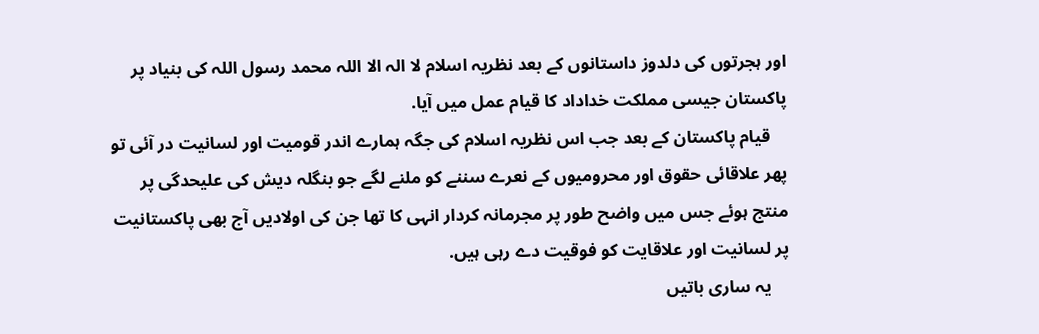اور ہجرتوں کی دلدوز داستانوں کے بعد نظریہ اسلام لا الہ الا اللہ محمد رسول اللہ کی بنیاد پر پاکستان جیسی مملکت خداداد کا قیام عمل میں آیا.
    قیام پاکستان کے بعد جب اس نظریہ اسلام کی جگہ ہمارے اندر قومیت اور لسانیت در آئی تو پھر علاقائی حقوق اور محرومیوں کے نعرے سننے کو ملنے لگے جو بنگلہ دیش کی علیحدگی پر منتج ہوئے جس میں واضح طور پر مجرمانہ کردار انہی کا تھا جن کی اولادیں آج بھی پاکستانیت پر لسانیت اور علاقایت کو فوقیت دے رہی ہیں.
    یہ ساری باتیں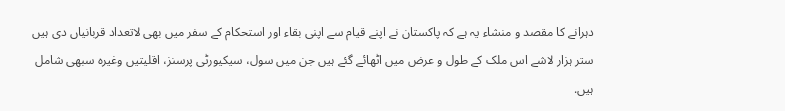دہرانے کا مقصد و منشاء یہ ہے کہ پاکستان نے اپنے قیام سے اپنی بقاء اور استحکام کے سفر میں بھی لاتعداد قربانیاں دی ہیں ستر ہزار لاشے اس ملک کے طول و عرض میں اٹھائے گئے ہیں جن میں سول، سیکیورٹی پرسنز، اقلیتیں وغیرہ سبھی شامل ہیں.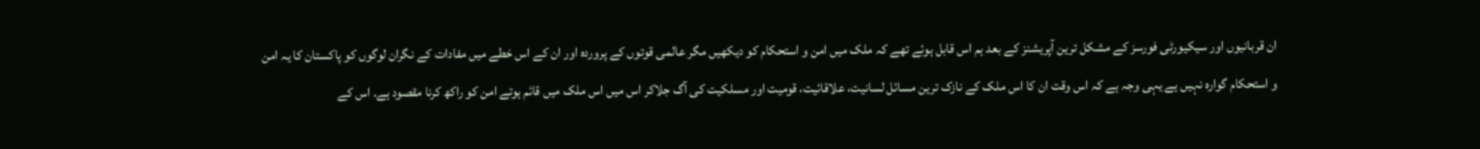ان قربانیوں اور سیکیورٹی فورسز کے مشکل ترین آپریشنز کے بعد ہم اس قابل ہوئے تھے کہ ملک میں امن و استحکام کو دیکھیں مگر عالمی قوتوں کے پروردہ اور ان کے اس خطے میں مفادات کے نگران لوگوں کو پاکستان کا یہ امن و استحکام گوارہ نہیں ہے یہی وجہ ہے کہ اس وقت ان کا اس ملک کے نازک ترین مسائل لسانیت، علاقائیت، قومیت اور مسلکیت کی آگ جلاکر اس میں اس ملک میں قائم ہوتے امن کو راکھ کرنا مقصود ہے. اس کے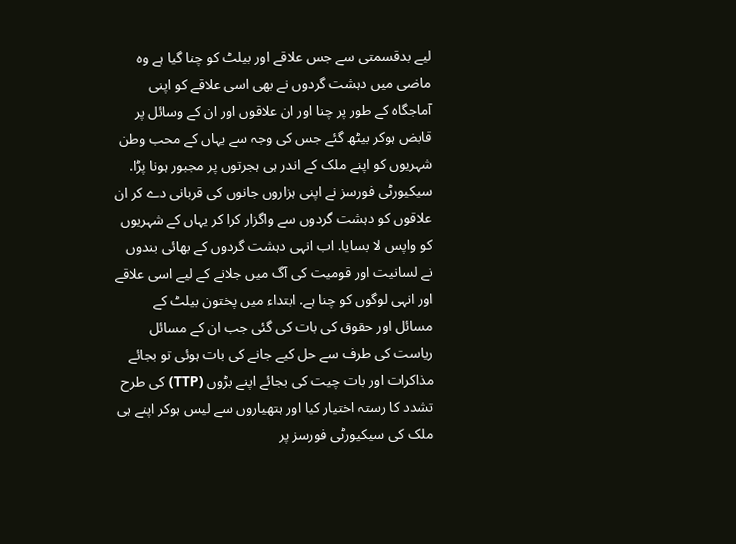لیے بدقسمتی سے جس علاقے اور بیلٹ کو چنا گیا ہے وہ ماضی میں دہشت گردوں نے بھی اسی علاقے کو اپنی آماجگاہ کے طور پر چنا اور ان علاقوں اور ان کے وسائل پر قابض ہوکر بیٹھ گئے جس کی وجہ سے یہاں کے محب وطن شہریوں کو اپنے ملک کے اندر ہی ہجرتوں پر مجبور ہونا پڑا. سیکیورٹی فورسز نے اپنی ہزاروں جانوں کی قربانی دے کر ان علاقوں کو دہشت گردوں سے واگزار کرا کر یہاں کے شہریوں کو واپس لا بسایا. اب انہی دہشت گردوں کے بھائی بندوں نے لسانیت اور قومیت کی آگ میں جلانے کے لیے اسی علاقے اور انہی لوگوں کو چنا ہے. ابتداء میں پختون بیلٹ کے مسائل اور حقوق کی بات کی گئی جب ان کے مسائل ریاست کی طرف سے حل کیے جانے کی بات ہوئی تو بجائے مذاکرات اور بات چیت کی بجائے اپنے بڑوں (TTP) کی طرح تشدد کا رستہ اختیار کیا اور ہتھیاروں سے لیس ہوکر اپنے ہی ملک کی سیکیورٹی فورسز پر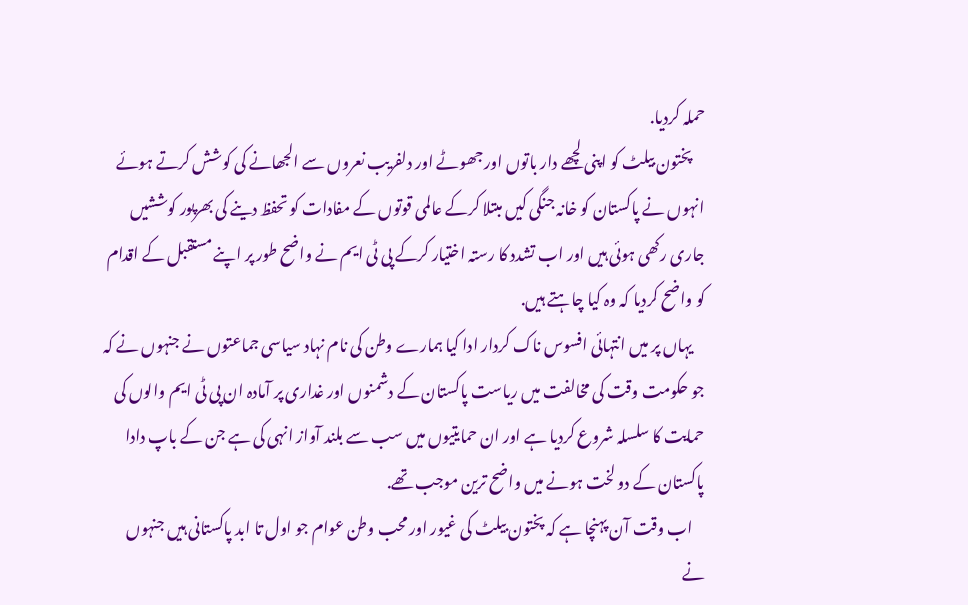حملہ کردیا.
    پختون بیلٹ کو اپنی لچھے دار باتوں اور جھوٹے اور دلفریب نعروں سے الجھانے کی کوشش کرتے ہوئے انہوں نے پاکستان کو خانہ جنگی کیں مبتلا کرکے عالمی قوتوں کے مفادات کو تحفظ دینے کی بھرپور کوششیں جاری رکھی ہوئی ہیں اور اب تشدد کا رستہ اختیار کرکے پی ٹی ایم نے واضح طور پر اپنے مستقبل کے اقدام کو واضح کردیا کہ وہ کیا چاہتے ہیں.
    یہاں پر میں انتہائی افسوس ناک کردار ادا کیا ہمارے وطن کی نام نہاد سیاسی جماعتوں نے جنہوں نے کہ جو حکومت وقت کی مخالفت میں ریاست پاکستان کے دشمنوں اور غداری پر آمادہ ان پی ٹی ایم والوں کی حمایت کا سلسلہ شروع کردیا ہے اور ان حمایتیوں میں سب سے بلند آواز انہی کی ہے جن کے باپ دادا پاکستان کے دو لخت ہونے میں واضح ترین موجب تھے.
    اب وقت آن پہنچا ہے کہ پختون بیلٹ کی غیور اور محب وطن عوام جو اول تا ابد پاکستانی ہیں جنہوں نے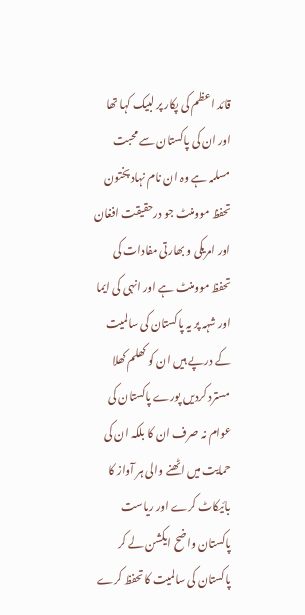قائد اعظم کی پکار پر لبیک کہا تھا اور ان کی پاکستان سے محبت مسلمہ ہے وہ ان نام نہاد پختون تحفظ موومنٹ جو درحقیقت افغان اور امریکی و بھارتی مفادات کی تحفظ موومنٹ ہے اور انہی کی ایما اور شہہ پر یہ پاکستان کی سالمیت کے درپے ہیں ان کو کھلم کھلا مسترد کردیں پورے پاکستان کی عوام نہ صرف ان کا بلکہ ان کی حمایت میں اٹھنے والی ہر آواز کا بائیکاٹ کرے اور ریاست پاکستان واضح ایکشن لے کر پاکستان کی سالمیت کا تحفظ کرے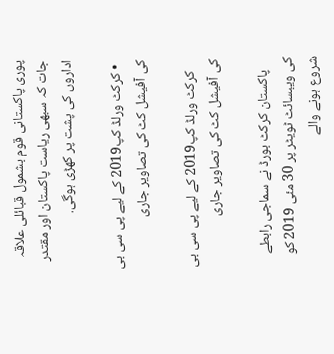پوری پاکستانی قوم بشمول قبائلی علاقہ جات کہ سبھی ریاست پاکستان اور مقتدر اداروں کی پشت پر کھڑی ہوگی.

  • کرکٹ ورلڈ کپ2019 کے لیے پی سی بی کی آفیشل کٹ کی تصاویر جاری

    کرکٹ ورلڈ کپ2019 کے لیے پی سی بی کی آفیشل کٹ کی تصاویر جاری

    پاکستان کرکٹ بورڈ نے سماجی رابطے کی ویبسائٹ ٹویٹر پر 30 مئی 2019 کو شروع ہونے والے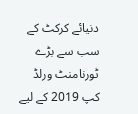دنیائے کرکٹ کے سب سے بڑے ٹورنامنٹ ورلڈ کپ 2019 کے لیے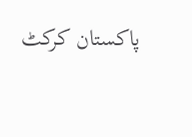پاکستان کرکٹ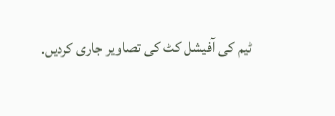ٹیم کی آفیشل کٹ کی تصاویر جاری کردیں.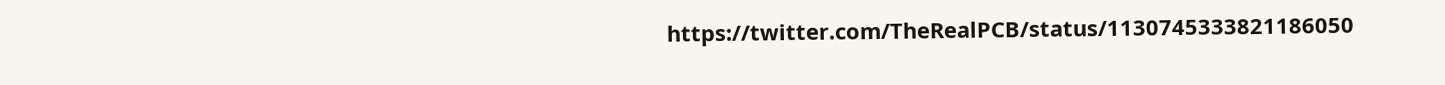https://twitter.com/TheRealPCB/status/1130745333821186050